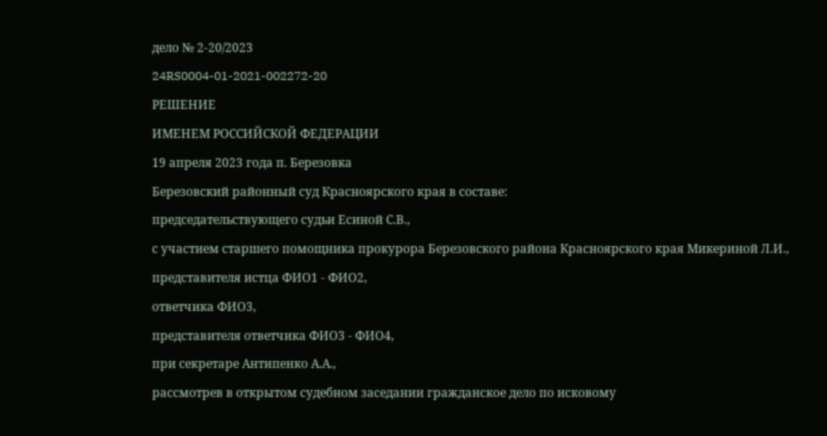дело № 2-20/2023
24RS0004-01-2021-002272-20
РЕШЕНИЕ
ИМЕНЕМ РОССИЙСКОЙ ФЕДЕРАЦИИ
19 апреля 2023 года п. Березовка
Березовский районный суд Красноярского края в составе:
председательствующего судьи Есиной С.В.,
с участием старшего помощника прокурора Березовского района Красноярского края Микериной Л.И.,
представителя истца ФИО1 - ФИО2,
ответчика ФИО3,
представителя ответчика ФИО3 - ФИО4,
при секретаре Антипенко А.А.,
рассмотрев в открытом судебном заседании гражданское дело по исковому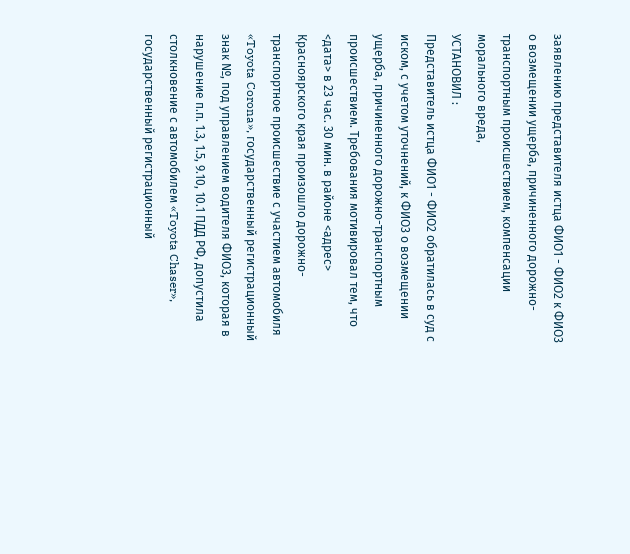заявлению представителя истца ФИО1 - ФИО2 к ФИО3 о возмещении ущерба, причиненного дорожно-транспортным происшествием, компенсации морального вреда,
УСТАНОВИЛ :
Представитель истца ФИО1 - ФИО2 обратилась в суд с иском, с учетом уточнений, к ФИО3 о возмещении ущерба, причиненного дорожно-транспортным происшествием. Требования мотивировал тем, что <дата> в 23 час. 30 мин. в районе <адрес> Красноярского края произошло дорожно-транспортное происшествие с участием автомобиля «Toyota Corona», государственный регистрационный знак №, под управлением водителя ФИО3, которая в нарушение п.п. 1.3, 1.5, 9.10, 10.1 ПДД РФ, допустила столкновение с автомобилем «Toyota Chaser», государственный регистрационный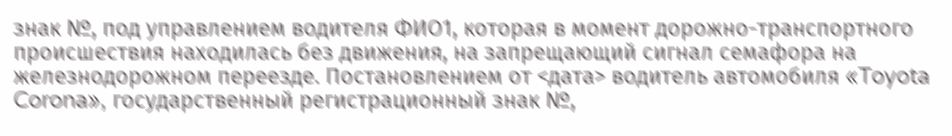знак №, под управлением водителя ФИО1, которая в момент дорожно-транспортного происшествия находилась без движения, на запрещающий сигнал семафора на железнодорожном переезде. Постановлением от <дата> водитель автомобиля «Toyota Corona», государственный регистрационный знак №,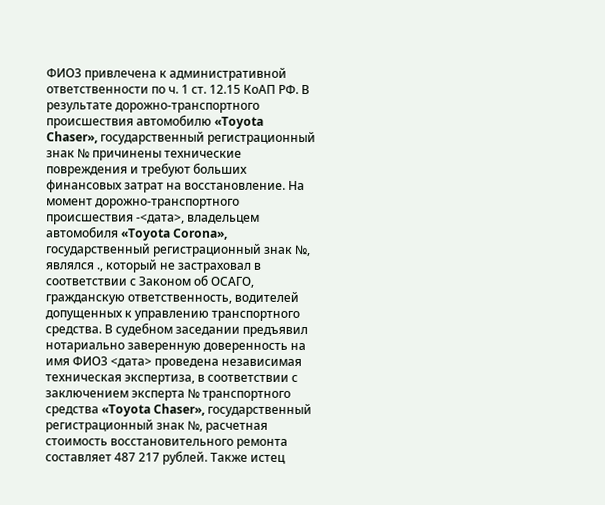ФИО3 привлечена к административной ответственности по ч. 1 ст. 12.15 КоАП РФ. В результате дорожно-транспортного происшествия автомобилю «Toyota Chaser», государственный регистрационный знак № причинены технические повреждения и требуют больших финансовых затрат на восстановление. На момент дорожно-транспортного происшествия -<дата>, владельцем автомобиля «Toyota Corona», государственный регистрационный знак №, являлся ., который не застраховал в соответствии с Законом об ОСАГО, гражданскую ответственность, водителей допущенных к управлению транспортного средства. В судебном заседании предъявил нотариально заверенную доверенность на имя ФИО3 <дата> проведена независимая техническая экспертиза, в соответствии с заключением эксперта № транспортного средства «Toyota Chaser», государственный регистрационный знак №, расчетная стоимость восстановительного ремонта составляет 487 217 рублей. Также истец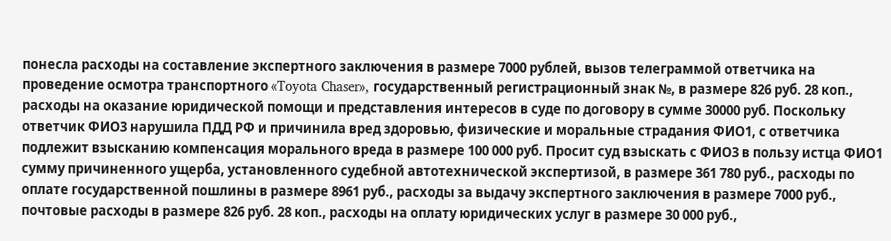понесла расходы на составление экспертного заключения в размере 7000 рублей, вызов телеграммой ответчика на проведение осмотра транспортного «Toyota Chaser», государственный регистрационный знак №, в размере 826 руб. 28 коп., расходы на оказание юридической помощи и представления интересов в суде по договору в сумме 30000 руб. Поскольку ответчик ФИО3 нарушила ПДД РФ и причинила вред здоровью, физические и моральные страдания ФИО1, с ответчика подлежит взысканию компенсация морального вреда в размере 100 000 руб. Просит суд взыскать с ФИО3 в пользу истца ФИО1 сумму причиненного ущерба, установленного судебной автотехнической экспертизой, в размере 361 780 руб., расходы по оплате государственной пошлины в размере 8961 руб., расходы за выдачу экспертного заключения в размере 7000 руб., почтовые расходы в размере 826 руб. 28 коп., расходы на оплату юридических услуг в размере 30 000 руб.,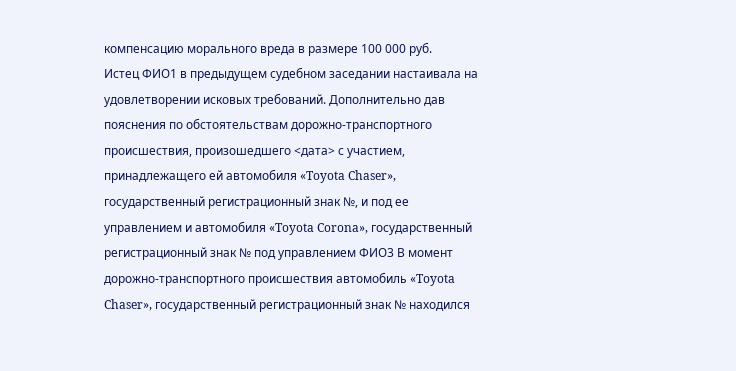компенсацию морального вреда в размере 100 000 руб.
Истец ФИО1 в предыдущем судебном заседании настаивала на удовлетворении исковых требований. Дополнительно дав пояснения по обстоятельствам дорожно-транспортного происшествия, произошедшего <дата> с участием, принадлежащего ей автомобиля «Toyota Chaser», государственный регистрационный знак №, и под ее управлением и автомобиля «Toyota Corona», государственный регистрационный знак № под управлением ФИО3 В момент дорожно-транспортного происшествия автомобиль «Toyota Chaser», государственный регистрационный знак № находился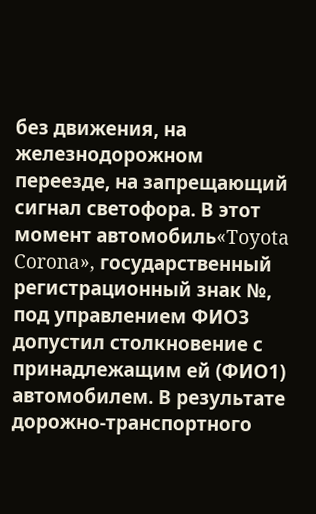без движения, на железнодорожном переезде, на запрещающий сигнал светофора. В этот момент автомобиль«Toyota Corona», государственный регистрационный знак №, под управлением ФИО3 допустил столкновение с принадлежащим ей (ФИО1) автомобилем. В результате дорожно-транспортного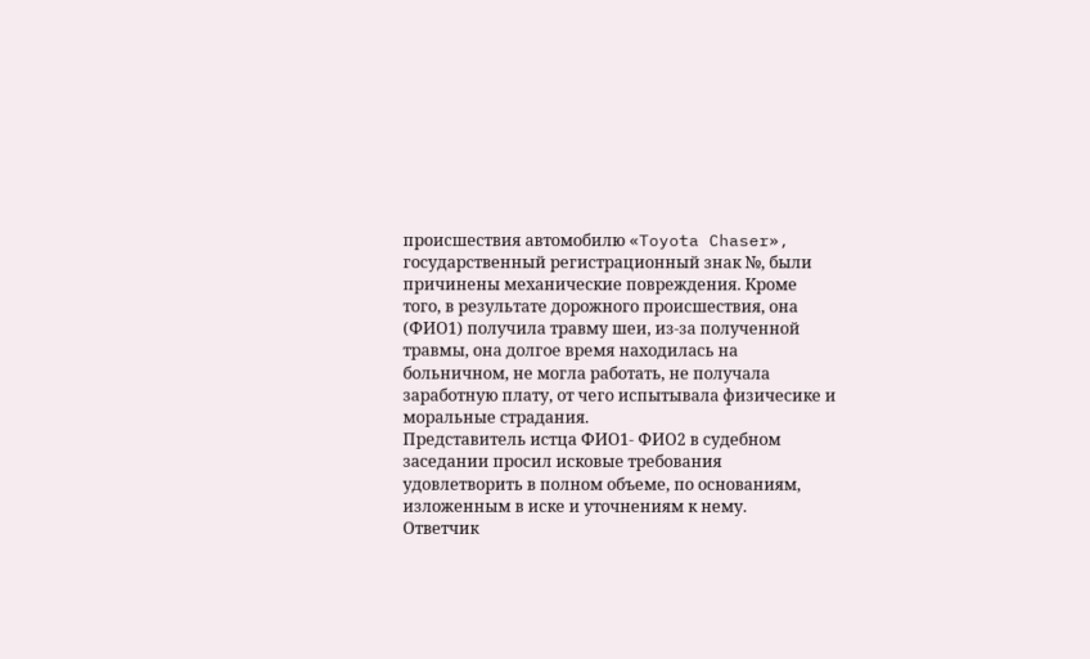происшествия автомобилю «Toyota Chaser», государственный регистрационный знак №, были причинены механические повреждения. Кроме того, в результате дорожного происшествия, она (ФИО1) получила травму шеи, из-за полученной травмы, она долгое время находилась на больничном, не могла работать, не получала заработную плату, от чего испытывала физичесике и моральные страдания.
Представитель истца ФИО1- ФИО2 в судебном заседании просил исковые требования удовлетворить в полном объеме, по основаниям, изложенным в иске и уточнениям к нему.
Ответчик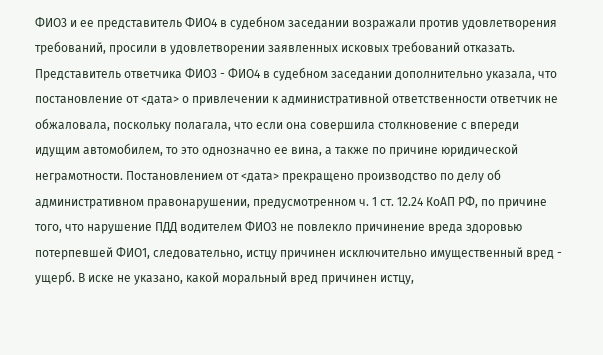ФИО3 и ее представитель ФИО4 в судебном заседании возражали против удовлетворения требований, просили в удовлетворении заявленных исковых требований отказать.
Представитель ответчика ФИО3 - ФИО4 в судебном заседании дополнительно указала, что постановление от <дата> о привлечении к административной ответственности ответчик не обжаловала, поскольку полагала, что если она совершила столкновение с впереди идущим автомобилем, то это однозначно ее вина, а также по причине юридической неграмотности. Постановлением от <дата> прекращено производство по делу об административном правонарушении, предусмотренном ч. 1 ст. 12.24 КоАП РФ, по причине того, что нарушение ПДД водителем ФИО3 не повлекло причинение вреда здоровью потерпевшей ФИО1, следовательно, истцу причинен исключительно имущественный вред - ущерб. В иске не указано, какой моральный вред причинен истцу,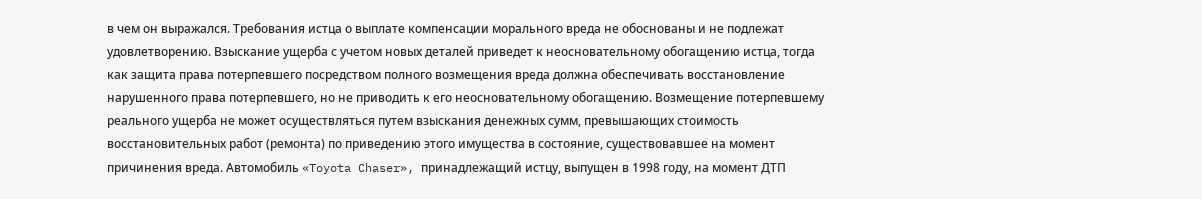в чем он выражался. Требования истца о выплате компенсации морального вреда не обоснованы и не подлежат удовлетворению. Взыскание ущерба с учетом новых деталей приведет к неосновательному обогащению истца, тогда как защита права потерпевшего посредством полного возмещения вреда должна обеспечивать восстановление нарушенного права потерпевшего, но не приводить к его неосновательному обогащению. Возмещение потерпевшему реального ущерба не может осуществляться путем взыскания денежных сумм, превышающих стоимость восстановительных работ (ремонта) по приведению этого имущества в состояние, существовавшее на момент причинения вреда. Автомобиль «Toyota Chaser», принадлежащий истцу, выпущен в 1998 году, на момент ДТП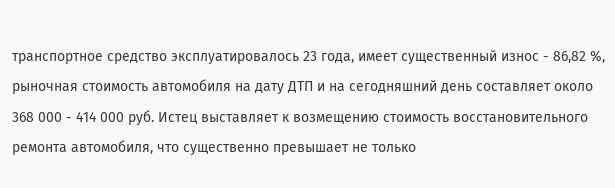транспортное средство эксплуатировалось 23 года, имеет существенный износ - 86,82 %, рыночная стоимость автомобиля на дату ДТП и на сегодняшний день составляет около 368 000 - 414 000 руб. Истец выставляет к возмещению стоимость восстановительного ремонта автомобиля, что существенно превышает не только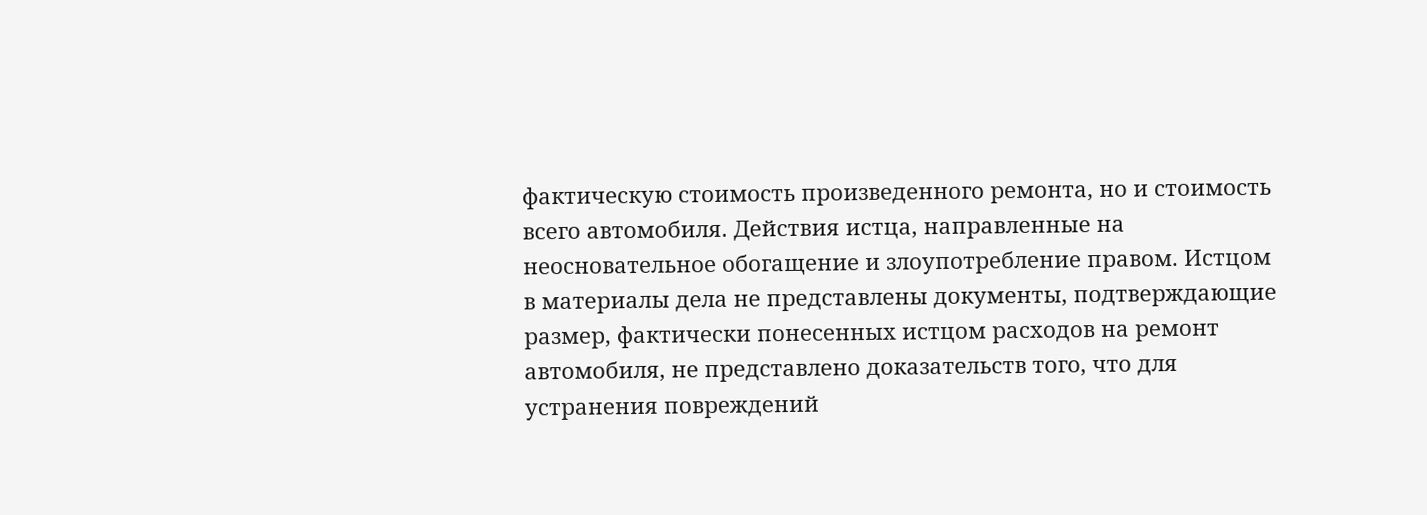фактическую стоимость произведенного ремонта, но и стоимость всего автомобиля. Действия истца, направленные на неосновательное обогащение и злоупотребление правом. Истцом в материалы дела не представлены документы, подтверждающие размер, фактически понесенных истцом расходов на ремонт автомобиля, не представлено доказательств того, что для устранения повреждений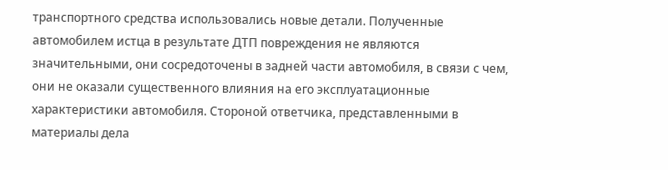транспортного средства использовались новые детали. Полученные автомобилем истца в результате ДТП повреждения не являются значительными, они сосредоточены в задней части автомобиля, в связи с чем, они не оказали существенного влияния на его эксплуатационные характеристики автомобиля. Стороной ответчика, представленными в материалы дела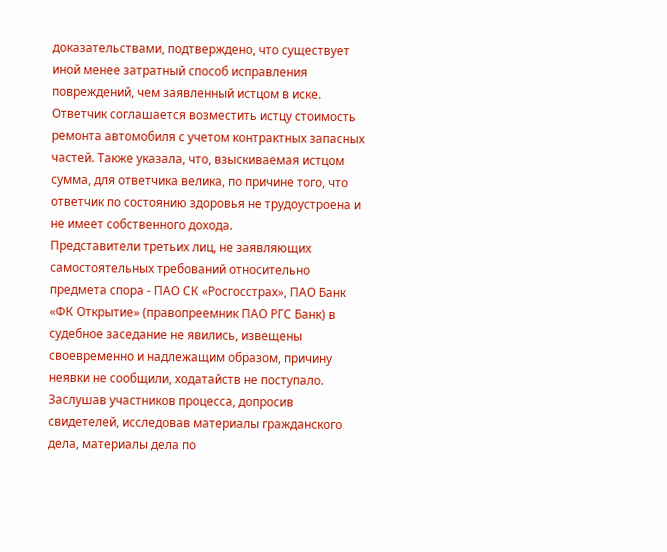доказательствами, подтверждено, что существует иной менее затратный способ исправления повреждений, чем заявленный истцом в иске. Ответчик соглашается возместить истцу стоимость ремонта автомобиля с учетом контрактных запасных частей. Также указала, что, взыскиваемая истцом сумма, для ответчика велика, по причине того, что ответчик по состоянию здоровья не трудоустроена и не имеет собственного дохода.
Представители третьих лиц, не заявляющих самостоятельных требований относительно предмета спора - ПАО СК «Росгосстрах», ПАО Банк «ФК Открытие» (правопреемник ПАО РГС Банк) в судебное заседание не явились, извещены своевременно и надлежащим образом, причину неявки не сообщили, ходатайств не поступало.
Заслушав участников процесса, допросив свидетелей, исследовав материалы гражданского дела, материалы дела по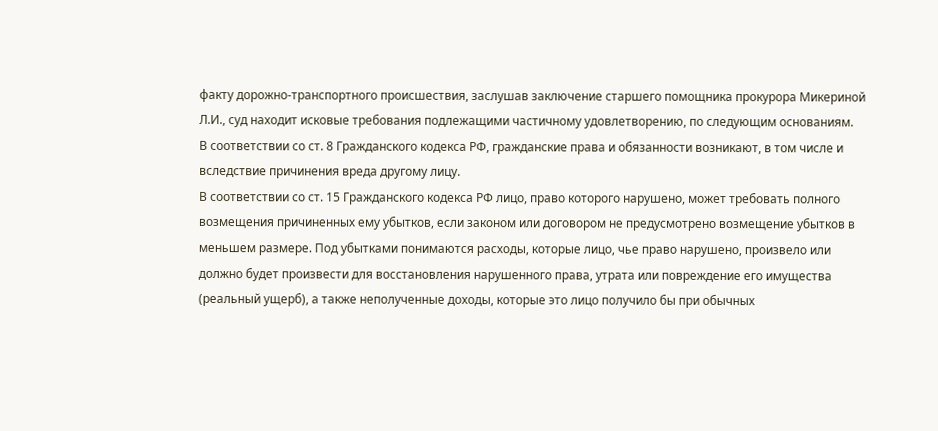факту дорожно-транспортного происшествия, заслушав заключение старшего помощника прокурора Микериной Л.И., суд находит исковые требования подлежащими частичному удовлетворению, по следующим основаниям.
В соответствии со ст. 8 Гражданского кодекса РФ, гражданские права и обязанности возникают, в том числе и вследствие причинения вреда другому лицу.
В соответствии со ст. 15 Гражданского кодекса РФ лицо, право которого нарушено, может требовать полного возмещения причиненных ему убытков, если законом или договором не предусмотрено возмещение убытков в меньшем размере. Под убытками понимаются расходы, которые лицо, чье право нарушено, произвело или должно будет произвести для восстановления нарушенного права, утрата или повреждение его имущества (реальный ущерб), а также неполученные доходы, которые это лицо получило бы при обычных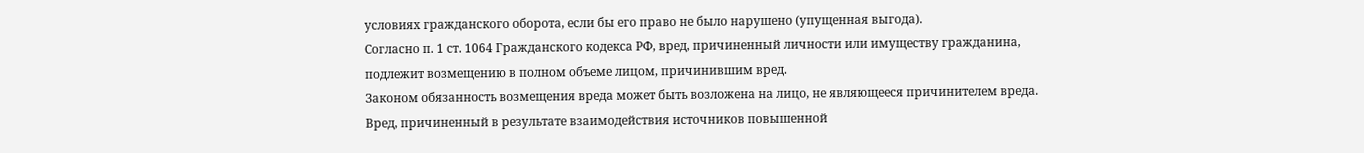условиях гражданского оборота, если бы его право не было нарушено (упущенная выгода).
Согласно п. 1 ст. 1064 Гражданского кодекса РФ, вред, причиненный личности или имуществу гражданина, подлежит возмещению в полном объеме лицом, причинившим вред.
Законом обязанность возмещения вреда может быть возложена на лицо, не являющееся причинителем вреда.
Вред, причиненный в результате взаимодействия источников повышенной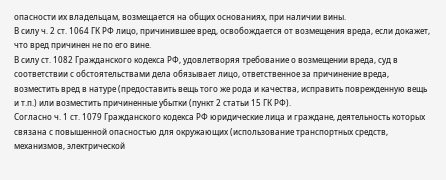опасности их владельцам, возмещается на общих основаниях, при наличии вины.
В силу ч. 2 ст. 1064 ГК РФ лицо, причинившее вред, освобождается от возмещения вреда, если докажет, что вред причинен не по его вине.
В силу ст. 1082 Гражданского кодекса РФ, удовлетворяя требование о возмещении вреда, суд в соответствии с обстоятельствами дела обязывает лицо, ответственное за причинение вреда, возместить вред в натуре (предоставить вещь того же рода и качества, исправить поврежденную вещь и т.п.) или возместить причиненные убытки (пункт 2 статьи 15 ГК РФ).
Согласно ч. 1 ст. 1079 Гражданского кодекса РФ юридические лица и граждане, деятельность которых связана с повышенной опасностью для окружающих (использование транспортных средств, механизмов, электрической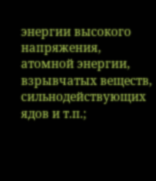энергии высокого напряжения, атомной энергии, взрывчатых веществ, сильнодействующих ядов и т.п.;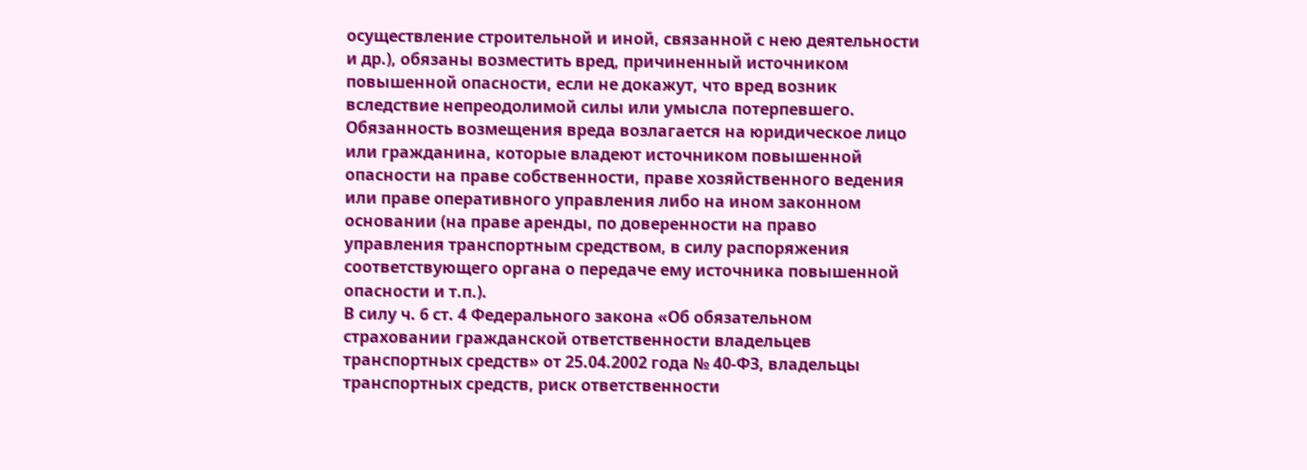осуществление строительной и иной, связанной с нею деятельности и др.), обязаны возместить вред, причиненный источником повышенной опасности, если не докажут, что вред возник вследствие непреодолимой силы или умысла потерпевшего.
Обязанность возмещения вреда возлагается на юридическое лицо или гражданина, которые владеют источником повышенной опасности на праве собственности, праве хозяйственного ведения или праве оперативного управления либо на ином законном основании (на праве аренды, по доверенности на право управления транспортным средством, в силу распоряжения соответствующего органа о передаче ему источника повышенной опасности и т.п.).
В силу ч. 6 ст. 4 Федерального закона «Об обязательном страховании гражданской ответственности владельцев транспортных средств» от 25.04.2002 года № 40-ФЗ, владельцы транспортных средств, риск ответственности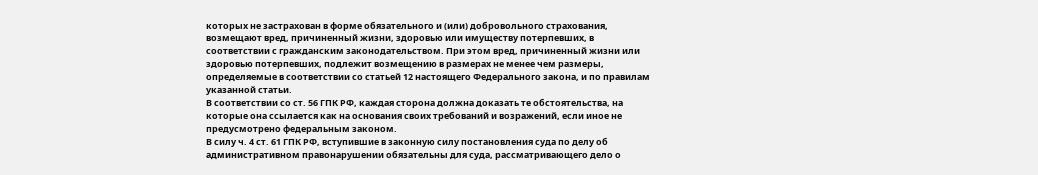которых не застрахован в форме обязательного и (или) добровольного страхования, возмещают вред, причиненный жизни, здоровью или имуществу потерпевших, в соответствии с гражданским законодательством. При этом вред, причиненный жизни или здоровью потерпевших, подлежит возмещению в размерах не менее чем размеры, определяемые в соответствии со статьей 12 настоящего Федерального закона, и по правилам указанной статьи.
В соответствии со ст. 56 ГПК РФ, каждая сторона должна доказать те обстоятельства, на которые она ссылается как на основания своих требований и возражений, если иное не предусмотрено федеральным законом.
В силу ч. 4 ст. 61 ГПК РФ, вступившие в законную силу постановления суда по делу об административном правонарушении обязательны для суда, рассматривающего дело о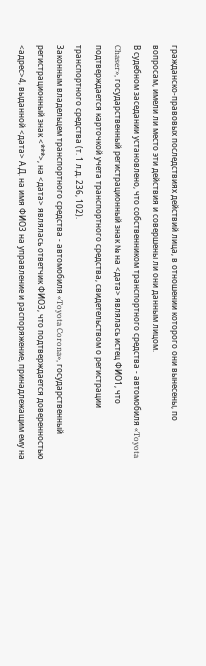гражданско-правовых последствиях действий лица, в отношении которого они вынесены, по вопросам, имели ли место эти действия и совершены ли они данным лицом.
В судебном заседании установлено, что собственником транспортного средства - автомобиля «Toyota Chaser», государственный регистрационный знак № на <дата> являлась истец ФИО1, что подтверждается карточкой учета транспортного средства, свидетельством о регистрации транспортного средства (т. 1 л.д. 236, 102).
Законным владельцем транспортного средства - автомобиля «Toyota Corona», государственный регистрационный знак <***>, на <дата> являлась ответчик ФИО3, что подтверждается доверенностью <адрес>4, выданной <дата> А.Д. на имя ФИО3 на управление и распоряжение, принадлежащим ему на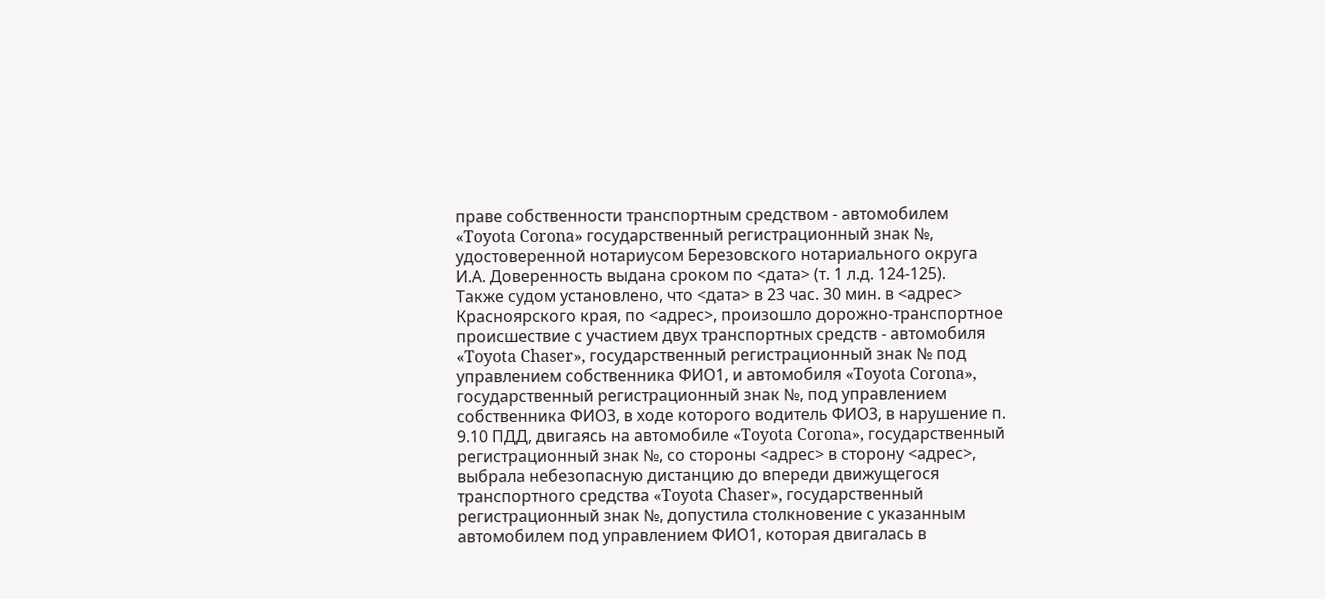праве собственности транспортным средством - автомобилем «Toyota Corona» государственный регистрационный знак №, удостоверенной нотариусом Березовского нотариального округа И.А. Доверенность выдана сроком по <дата> (т. 1 л.д. 124-125).
Также судом установлено, что <дата> в 23 час. 30 мин. в <адрес> Красноярского края, по <адрес>, произошло дорожно-транспортное происшествие с участием двух транспортных средств - автомобиля «Toyota Chaser», государственный регистрационный знак № под управлением собственника ФИО1, и автомобиля «Toyota Corona», государственный регистрационный знак №, под управлением собственника ФИО3, в ходе которого водитель ФИО3, в нарушение п. 9.10 ПДД, двигаясь на автомобиле «Toyota Corona», государственный регистрационный знак №, со стороны <адрес> в сторону <адрес>, выбрала небезопасную дистанцию до впереди движущегося транспортного средства «Toyota Chaser», государственный регистрационный знак №, допустила столкновение с указанным автомобилем под управлением ФИО1, которая двигалась в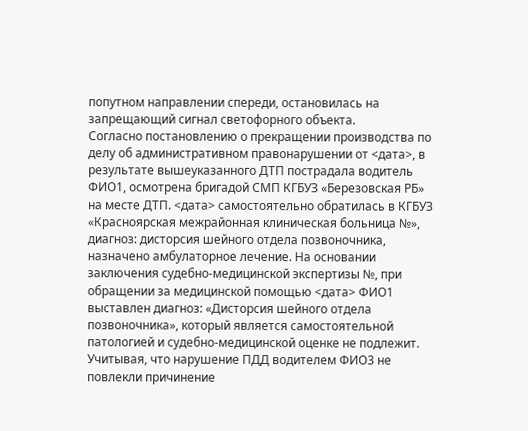попутном направлении спереди, остановилась на запрещающий сигнал светофорного объекта.
Согласно постановлению о прекращении производства по делу об административном правонарушении от <дата>, в результате вышеуказанного ДТП пострадала водитель ФИО1, осмотрена бригадой СМП КГБУЗ «Березовская РБ» на месте ДТП. <дата> самостоятельно обратилась в КГБУЗ «Красноярская межрайонная клиническая больница №», диагноз: дисторсия шейного отдела позвоночника, назначено амбулаторное лечение. На основании заключения судебно-медицинской экспертизы №, при обращении за медицинской помощью <дата> ФИО1 выставлен диагноз: «Дисторсия шейного отдела позвоночника», который является самостоятельной патологией и судебно-медицинской оценке не подлежит. Учитывая, что нарушение ПДД водителем ФИО3 не повлекли причинение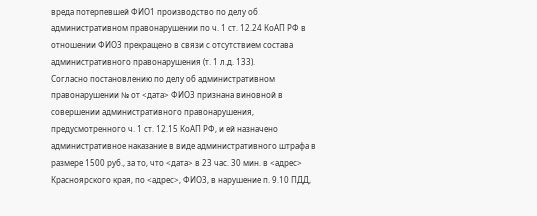вреда потерпевшей ФИО1 производство по делу об административном правонарушении по ч. 1 ст. 12.24 КоАП РФ в отношении ФИО3 прекращено в связи с отсутствием состава административного правонарушения (т. 1 л.д. 133).
Согласно постановлению по делу об административном правонарушении № от <дата> ФИО3 признана виновной в совершении административного правонарушения, предусмотренного ч. 1 ст. 12.15 КоАП РФ, и ей назначено административное наказание в виде административного штрафа в размере 1500 руб., за то, что <дата> в 23 час. 30 мин. в <адрес> Красноярского края, по <адрес>, ФИО3, в нарушение п. 9.10 ПДД,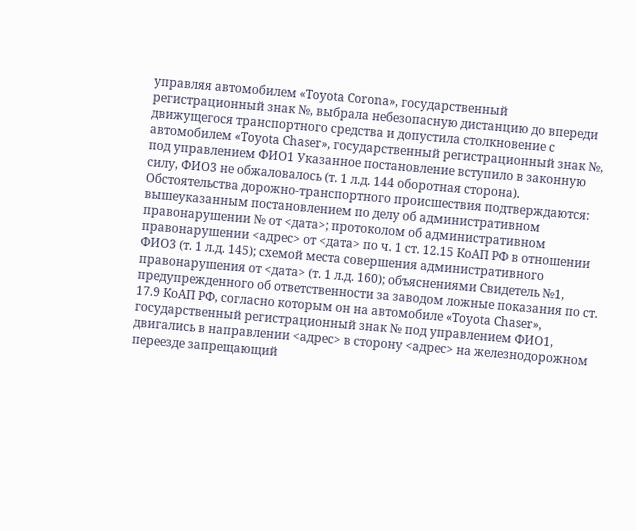управляя автомобилем «Toyota Corona», государственный регистрационный знак №, выбрала небезопасную дистанцию до впереди движущегося транспортного средства и допустила столкновение с автомобилем «Toyota Chaser», государственный регистрационный знак №, под управлением ФИО1 Указанное постановление вступило в законную силу, ФИО3 не обжаловалось (т. 1 л.д. 144 оборотная сторона).
Обстоятельства дорожно-транспортного происшествия подтверждаются: вышеуказанным постановлением по делу об административном правонарушении № от <дата>; протоколом об административном правонарушении <адрес> от <дата> по ч. 1 ст. 12.15 КоАП РФ в отношении ФИО3 (т. 1 л.д. 145); схемой места совершения административного правонарушения от <дата> (т. 1 л.д. 160); объяснениями Свидетель №1, предупрежденного об ответственности за заводом ложные показания по ст. 17.9 КоАП РФ, согласно которым он на автомобиле «Toyota Chaser», государственный регистрационный знак № под управлением ФИО1, двигались в направлении <адрес> в сторону <адрес> на железнодорожном переезде запрещающий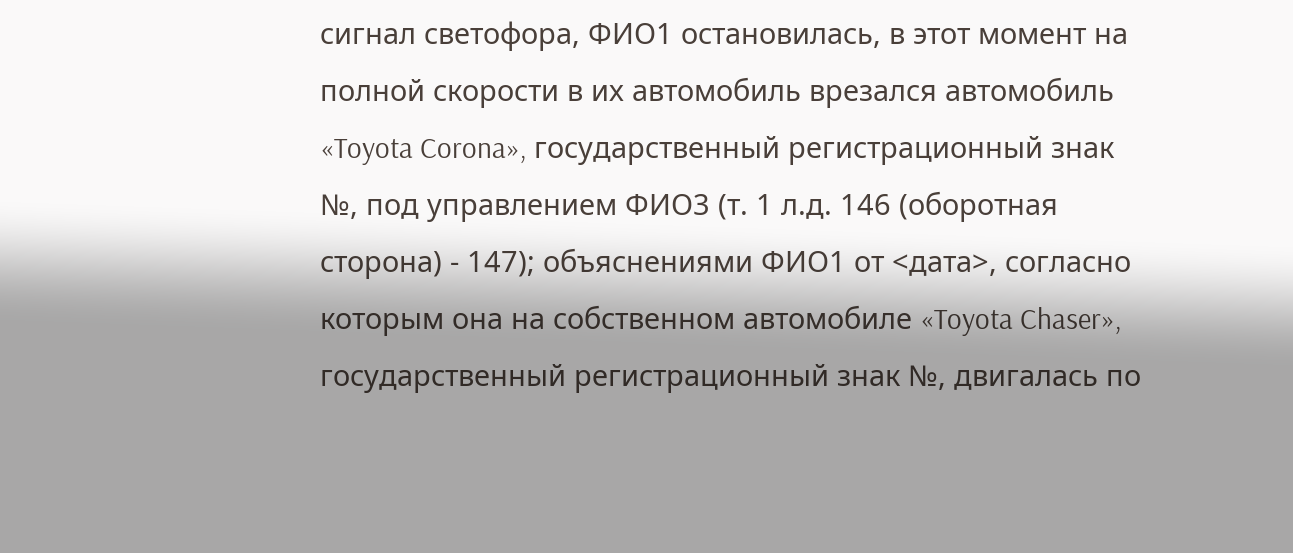сигнал светофора, ФИО1 остановилась, в этот момент на полной скорости в их автомобиль врезался автомобиль «Toyota Corona», государственный регистрационный знак №, под управлением ФИО3 (т. 1 л.д. 146 (оборотная сторона) - 147); объяснениями ФИО1 от <дата>, согласно которым она на собственном автомобиле «Toyota Chaser», государственный регистрационный знак №, двигалась по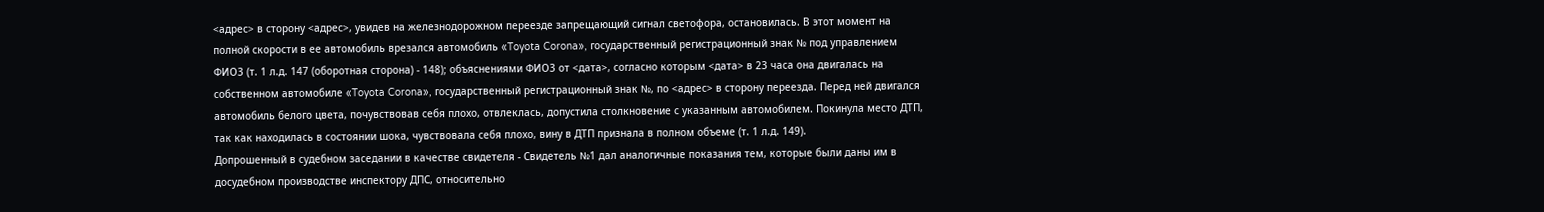<адрес> в сторону <адрес>, увидев на железнодорожном переезде запрещающий сигнал светофора, остановилась. В этот момент на полной скорости в ее автомобиль врезался автомобиль «Toyota Corona», государственный регистрационный знак № под управлением ФИО3 (т. 1 л.д. 147 (оборотная сторона) - 148); объяснениями ФИО3 от <дата>, согласно которым <дата> в 23 часа она двигалась на собственном автомобиле «Toyota Corona», государственный регистрационный знак №, по <адрес> в сторону переезда. Перед ней двигался автомобиль белого цвета, почувствовав себя плохо, отвлеклась, допустила столкновение с указанным автомобилем. Покинула место ДТП, так как находилась в состоянии шока, чувствовала себя плохо, вину в ДТП признала в полном объеме (т. 1 л.д. 149).
Допрошенный в судебном заседании в качестве свидетеля - Свидетель №1 дал аналогичные показания тем, которые были даны им в досудебном производстве инспектору ДПС, относительно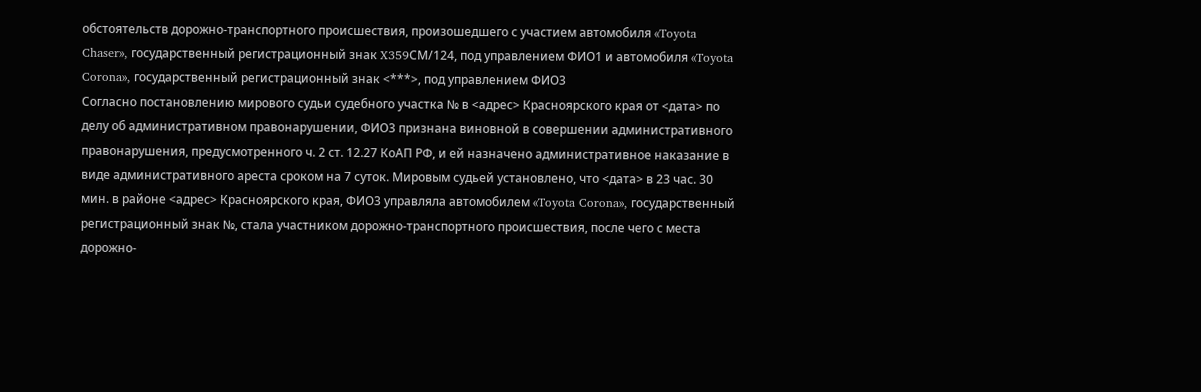обстоятельств дорожно-транспортного происшествия, произошедшего с участием автомобиля «Toyota Chaser», государственный регистрационный знак X359СМ/124, под управлением ФИО1 и автомобиля «Toyota Corona», государственный регистрационный знак <***>, под управлением ФИО3
Согласно постановлению мирового судьи судебного участка № в <адрес> Красноярского края от <дата> по делу об административном правонарушении, ФИО3 признана виновной в совершении административного правонарушения, предусмотренного ч. 2 ст. 12.27 КоАП РФ, и ей назначено административное наказание в виде административного ареста сроком на 7 суток. Мировым судьей установлено, что <дата> в 23 час. 30 мин. в районе <адрес> Красноярского края, ФИО3 управляла автомобилем «Toyota Corona», государственный регистрационный знак №, стала участником дорожно-транспортного происшествия, после чего с места дорожно-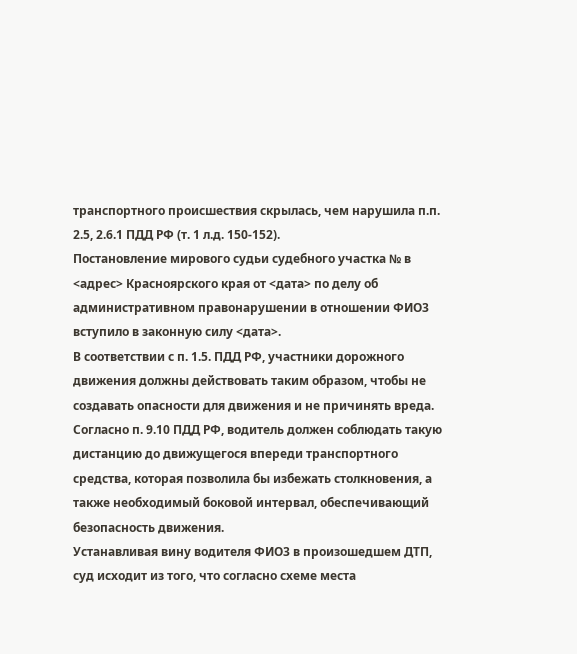транспортного происшествия скрылась, чем нарушила п.п. 2.5, 2.6.1 ПДД РФ (т. 1 л.д. 150-152).
Постановление мирового судьи судебного участка № в <адрес> Красноярского края от <дата> по делу об административном правонарушении в отношении ФИО3 вступило в законную силу <дата>.
В соответствии с п. 1.5. ПДД РФ, участники дорожного движения должны действовать таким образом, чтобы не создавать опасности для движения и не причинять вреда.
Согласно п. 9.10 ПДД РФ, водитель должен соблюдать такую дистанцию до движущегося впереди транспортного средства, которая позволила бы избежать столкновения, а также необходимый боковой интервал, обеспечивающий безопасность движения.
Устанавливая вину водителя ФИО3 в произошедшем ДТП, суд исходит из того, что согласно схеме места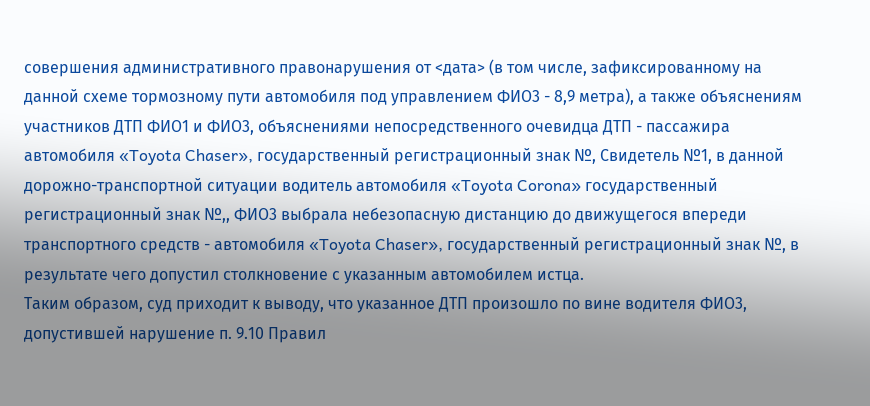совершения административного правонарушения от <дата> (в том числе, зафиксированному на данной схеме тормозному пути автомобиля под управлением ФИО3 - 8,9 метра), а также объяснениям участников ДТП ФИО1 и ФИО3, объяснениями непосредственного очевидца ДТП - пассажира автомобиля «Toyota Chaser», государственный регистрационный знак №, Свидетель №1, в данной дорожно-транспортной ситуации водитель автомобиля «Toyota Corona» государственный регистрационный знак №,, ФИО3 выбрала небезопасную дистанцию до движущегося впереди транспортного средств - автомобиля «Toyota Chaser», государственный регистрационный знак №, в результате чего допустил столкновение с указанным автомобилем истца.
Таким образом, суд приходит к выводу, что указанное ДТП произошло по вине водителя ФИО3, допустившей нарушение п. 9.10 Правил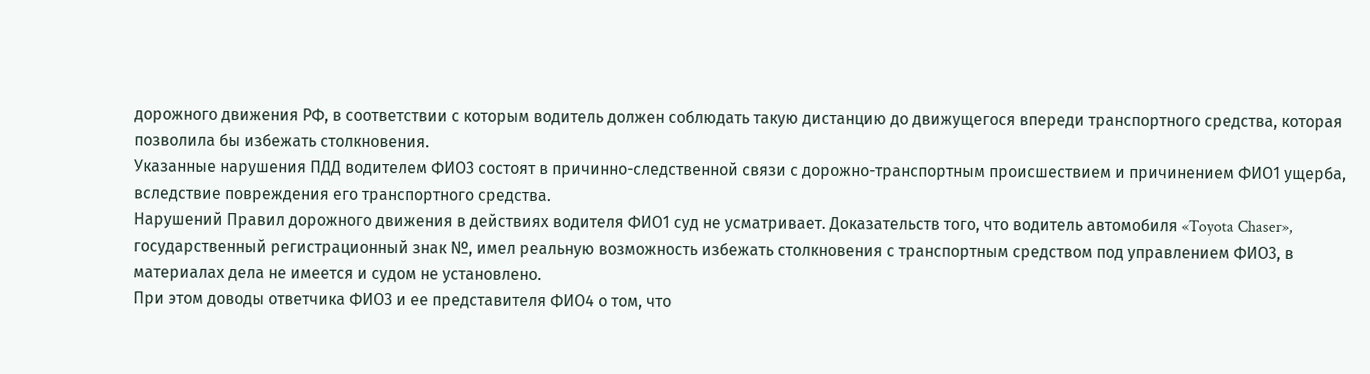дорожного движения РФ, в соответствии с которым водитель должен соблюдать такую дистанцию до движущегося впереди транспортного средства, которая позволила бы избежать столкновения.
Указанные нарушения ПДД водителем ФИО3 состоят в причинно-следственной связи с дорожно-транспортным происшествием и причинением ФИО1 ущерба, вследствие повреждения его транспортного средства.
Нарушений Правил дорожного движения в действиях водителя ФИО1 суд не усматривает. Доказательств того, что водитель автомобиля «Toyota Chaser», государственный регистрационный знак №, имел реальную возможность избежать столкновения с транспортным средством под управлением ФИО3, в материалах дела не имеется и судом не установлено.
При этом доводы ответчика ФИО3 и ее представителя ФИО4 о том, что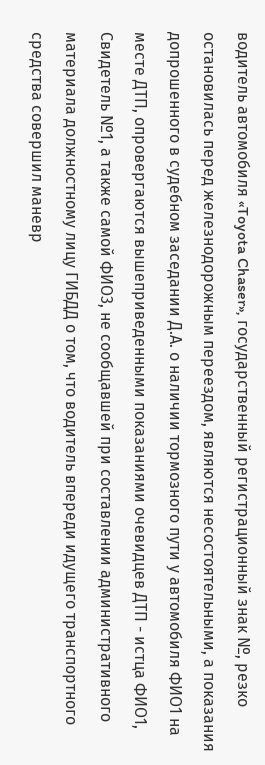водитель автомобиля «Toyota Chaser», государственный регистрационный знак №, резко остановилась перед железнодорожным переездом, являются несостоятельными, а показания допрошенного в судебном заседании Д.А. о наличии тормозного пути у автомобиля ФИО1 на месте ДТП, опровергаются вышеприведенными показаниями очевидцев ДТП - истца ФИО1, Свидетель №1, а также самой ФИО3, не сообщавшей при составлении административного материала должностному лицу ГИБДД о том, что водитель впереди идущего транспортного средства совершил маневр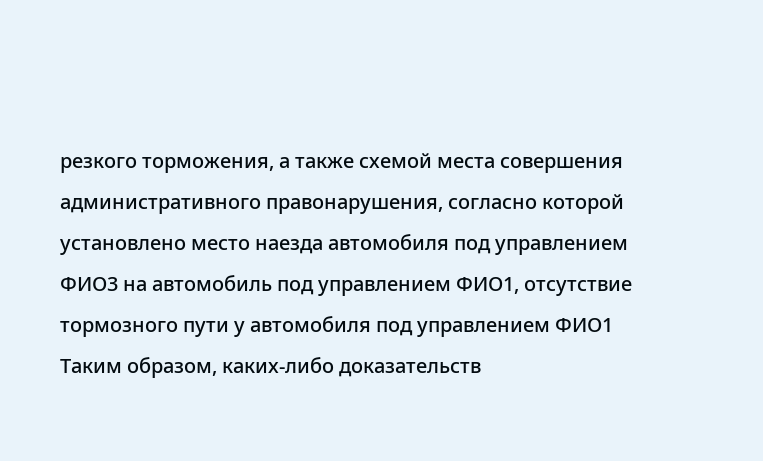резкого торможения, а также схемой места совершения административного правонарушения, согласно которой установлено место наезда автомобиля под управлением ФИО3 на автомобиль под управлением ФИО1, отсутствие тормозного пути у автомобиля под управлением ФИО1
Таким образом, каких-либо доказательств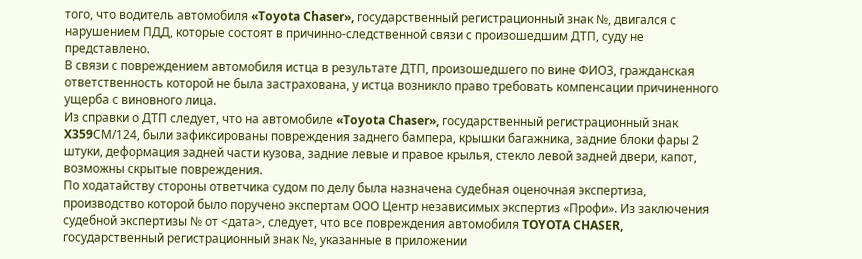того, что водитель автомобиля «Toyota Chaser», государственный регистрационный знак №, двигался с нарушением ПДД, которые состоят в причинно-следственной связи с произошедшим ДТП, суду не представлено.
В связи с повреждением автомобиля истца в результате ДТП, произошедшего по вине ФИО3, гражданская ответственность которой не была застрахована, у истца возникло право требовать компенсации причиненного ущерба с виновного лица.
Из справки о ДТП следует, что на автомобиле «Toyota Chaser», государственный регистрационный знак X359СМ/124, были зафиксированы повреждения заднего бампера, крышки багажника, задние блоки фары 2 штуки, деформация задней части кузова, задние левые и правое крылья, стекло левой задней двери, капот, возможны скрытые повреждения.
По ходатайству стороны ответчика судом по делу была назначена судебная оценочная экспертиза, производство которой было поручено экспертам ООО Центр независимых экспертиз «Профи». Из заключения судебной экспертизы № от <дата>, следует, что все повреждения автомобиля TOYOTA CHASER, государственный регистрационный знак №, указанные в приложении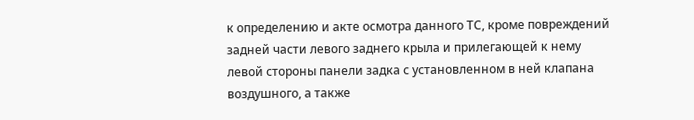к определению и акте осмотра данного ТС, кроме повреждений задней части левого заднего крыла и прилегающей к нему левой стороны панели задка с установленном в ней клапана воздушного, а также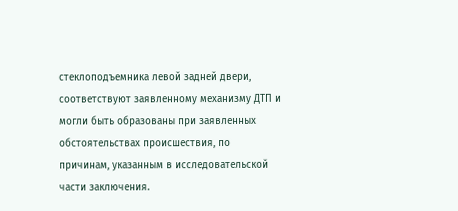стеклоподъемника левой задней двери, соответствуют заявленному механизму ДТП и могли быть образованы при заявленных обстоятельствах происшествия, по причинам, указанным в исследовательской части заключения.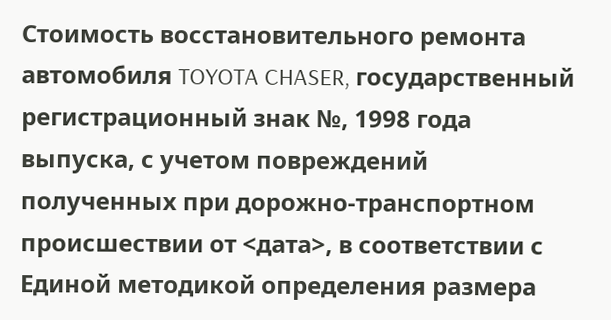Стоимость восстановительного ремонта автомобиля TOYOTA CHASER, государственный регистрационный знак №, 1998 года выпуска, с учетом повреждений полученных при дорожно-транспортном происшествии от <дата>, в соответствии с Единой методикой определения размера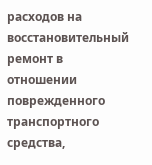расходов на восстановительный ремонт в отношении поврежденного транспортного средства,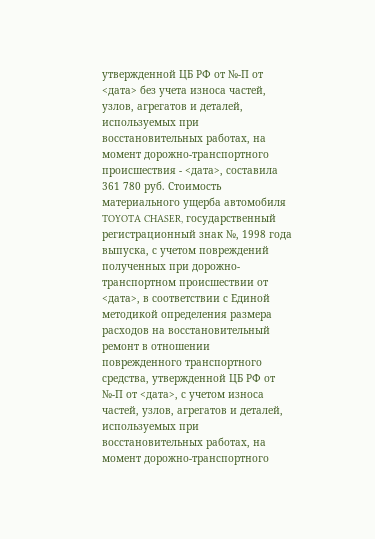утвержденной ЦБ РФ от №-П от <дата> без учета износа частей, узлов, агрегатов и деталей, используемых при восстановительных работах, на момент дорожно-транспортного происшествия - <дата>, составила 361 780 руб. Стоимость материального ущерба автомобиля TOYOTA CHASER, государственный регистрационный знак №, 1998 года выпуска, с учетом повреждений полученных при дорожно-транспортном происшествии от <дата>, в соответствии с Единой методикой определения размера расходов на восстановительный ремонт в отношении поврежденного транспортного средства, утвержденной ЦБ РФ от №-П от <дата>, с учетом износа частей, узлов, агрегатов и деталей, используемых при восстановительных работах, на момент дорожно-транспортного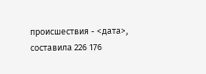происшествия - <дата>, составила 226 176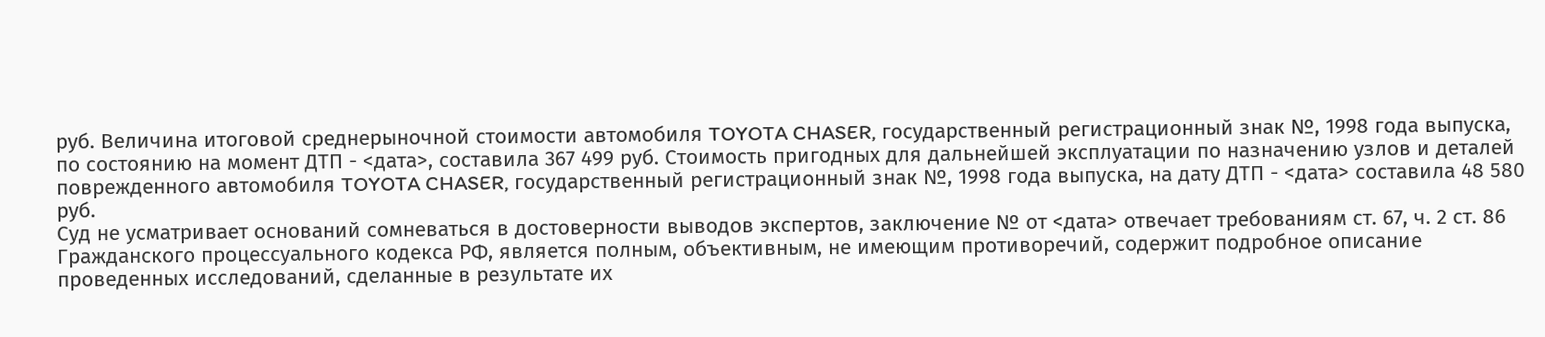руб. Величина итоговой среднерыночной стоимости автомобиля TOYOTA CHASER, государственный регистрационный знак №, 1998 года выпуска, по состоянию на момент ДТП - <дата>, составила 367 499 руб. Стоимость пригодных для дальнейшей эксплуатации по назначению узлов и деталей поврежденного автомобиля TOYOTA CHASER, государственный регистрационный знак №, 1998 года выпуска, на дату ДТП - <дата> составила 48 580 руб.
Суд не усматривает оснований сомневаться в достоверности выводов экспертов, заключение № от <дата> отвечает требованиям ст. 67, ч. 2 ст. 86 Гражданского процессуального кодекса РФ, является полным, объективным, не имеющим противоречий, содержит подробное описание проведенных исследований, сделанные в результате их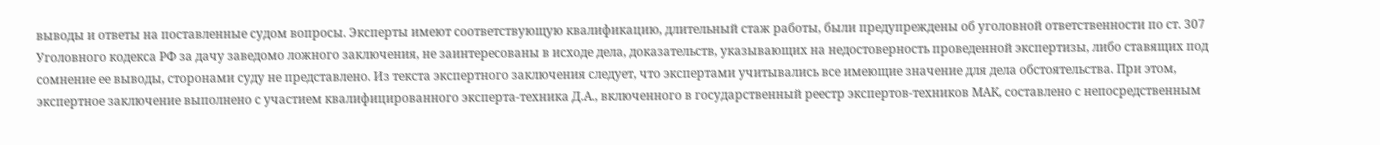выводы и ответы на поставленные судом вопросы. Эксперты имеют соответствующую квалификацию, длительный стаж работы, были предупреждены об уголовной ответственности по ст. 307 Уголовного кодекса РФ за дачу заведомо ложного заключения, не заинтересованы в исходе дела, доказательств, указывающих на недостоверность проведенной экспертизы, либо ставящих под сомнение ее выводы, сторонами суду не представлено. Из текста экспертного заключения следует, что экспертами учитывались все имеющие значение для дела обстоятельства. При этом, экспертное заключение выполнено с участием квалифицированного эксперта-техника Д.А., включенного в государственный реестр экспертов-техников МАК, составлено с непосредственным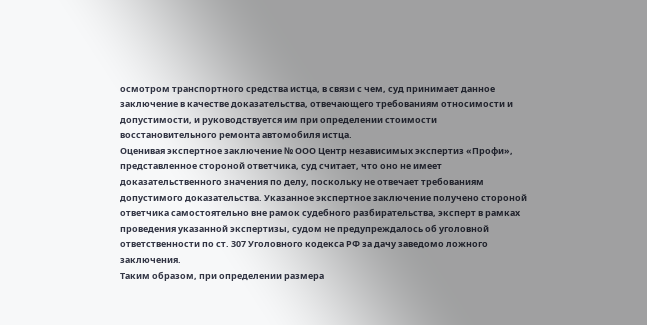осмотром транспортного средства истца, в связи с чем, суд принимает данное заключение в качестве доказательства, отвечающего требованиям относимости и допустимости, и руководствуется им при определении стоимости восстановительного ремонта автомобиля истца.
Оценивая экспертное заключение № ООО Центр независимых экспертиз «Профи», представленное стороной ответчика, суд считает, что оно не имеет доказательственного значения по делу, поскольку не отвечает требованиям допустимого доказательства. Указанное экспертное заключение получено стороной ответчика самостоятельно вне рамок судебного разбирательства, эксперт в рамках проведения указанной экспертизы, судом не предупреждалось об уголовной ответственности по ст. 307 Уголовного кодекса РФ за дачу заведомо ложного заключения.
Таким образом, при определении размера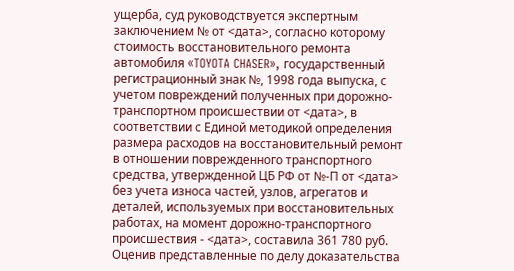ущерба, суд руководствуется экспертным заключением № от <дата>, согласно которому стоимость восстановительного ремонта автомобиля «TOYOTA CHASER», государственный регистрационный знак №, 1998 года выпуска, с учетом повреждений полученных при дорожно-транспортном происшествии от <дата>, в соответствии с Единой методикой определения размера расходов на восстановительный ремонт в отношении поврежденного транспортного средства, утвержденной ЦБ РФ от №-П от <дата> без учета износа частей, узлов, агрегатов и деталей, используемых при восстановительных работах, на момент дорожно-транспортного происшествия - <дата>, составила 361 780 руб.
Оценив представленные по делу доказательства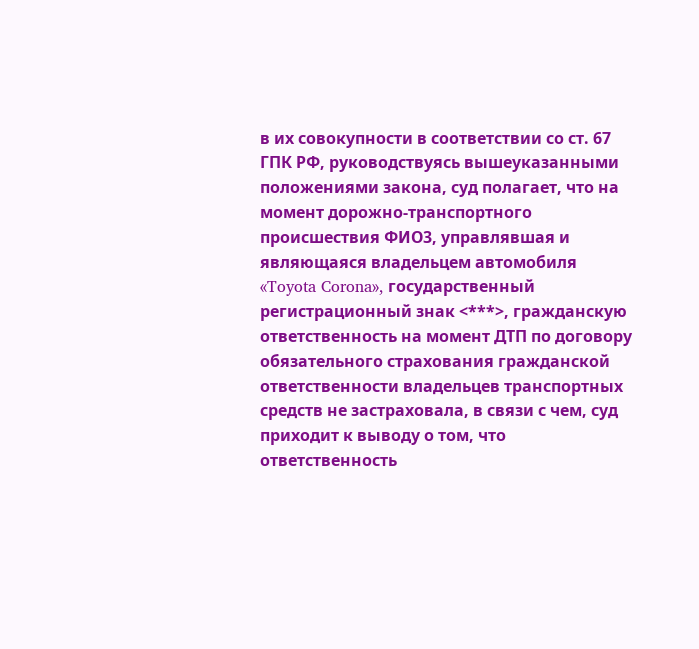в их совокупности в соответствии со ст. 67 ГПК РФ, руководствуясь вышеуказанными положениями закона, суд полагает, что на момент дорожно-транспортного происшествия ФИО3, управлявшая и являющаяся владельцем автомобиля «Toyota Corona», государственный регистрационный знак <***>, гражданскую ответственность на момент ДТП по договору обязательного страхования гражданской ответственности владельцев транспортных средств не застраховала, в связи с чем, суд приходит к выводу о том, что ответственность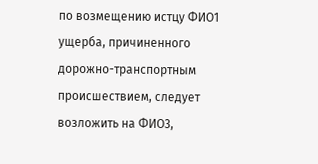по возмещению истцу ФИО1 ущерба, причиненного дорожно-транспортным происшествием, следует возложить на ФИО3,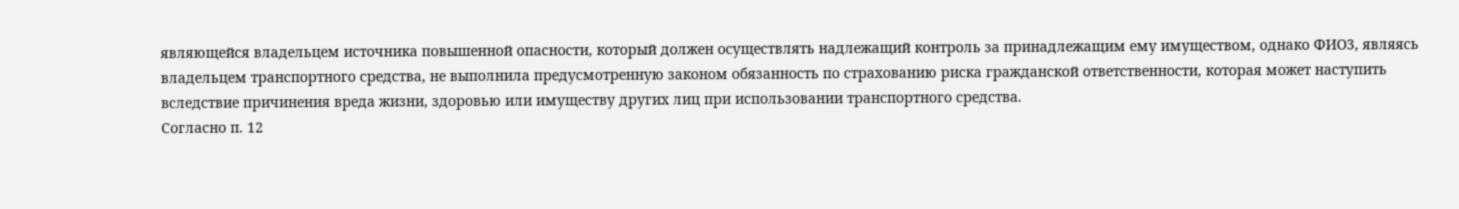являющейся владельцем источника повышенной опасности, который должен осуществлять надлежащий контроль за принадлежащим ему имуществом, однако ФИО3, являясь владельцем транспортного средства, не выполнила предусмотренную законом обязанность по страхованию риска гражданской ответственности, которая может наступить вследствие причинения вреда жизни, здоровью или имуществу других лиц при использовании транспортного средства.
Согласно п. 12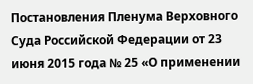Постановления Пленума Верховного Суда Российской Федерации от 23 июня 2015 года № 25 «О применении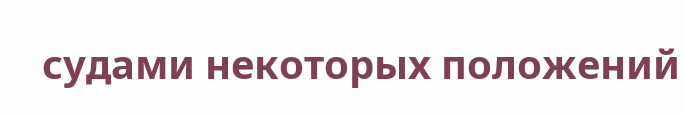судами некоторых положений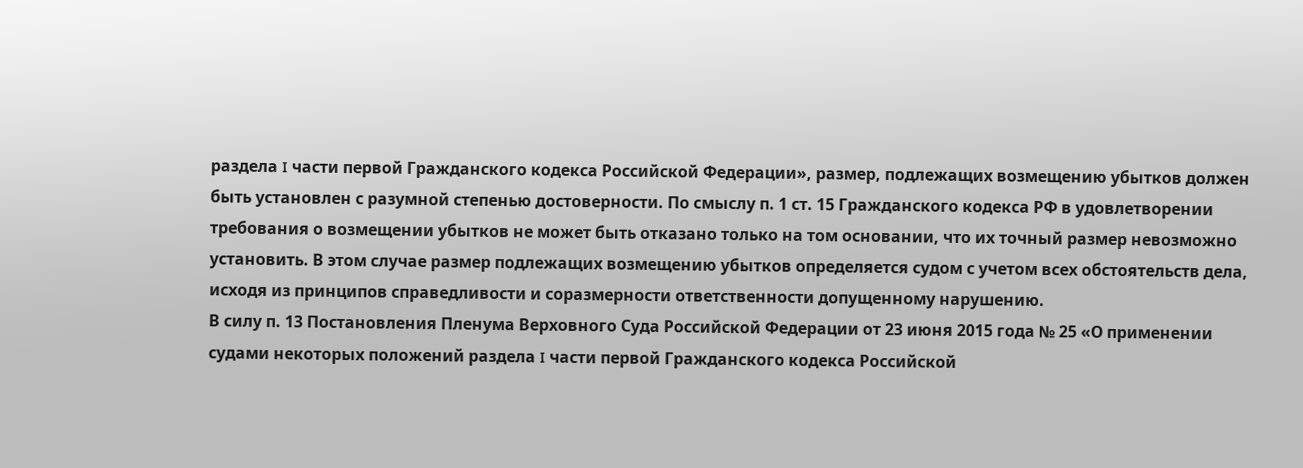раздела I части первой Гражданского кодекса Российской Федерации», размер, подлежащих возмещению убытков должен быть установлен с разумной степенью достоверности. По смыслу п. 1 ст. 15 Гражданского кодекса РФ в удовлетворении требования о возмещении убытков не может быть отказано только на том основании, что их точный размер невозможно установить. В этом случае размер подлежащих возмещению убытков определяется судом с учетом всех обстоятельств дела, исходя из принципов справедливости и соразмерности ответственности допущенному нарушению.
В силу п. 13 Постановления Пленума Верховного Суда Российской Федерации от 23 июня 2015 года № 25 «О применении судами некоторых положений раздела I части первой Гражданского кодекса Российской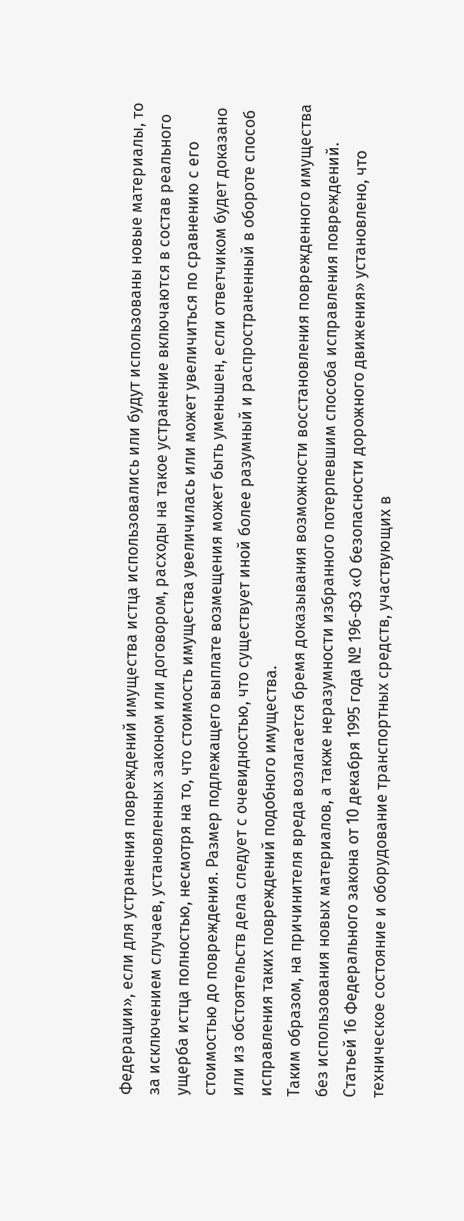Федерации», если для устранения повреждений имущества истца использовались или будут использованы новые материалы, то за исключением случаев, установленных законом или договором, расходы на такое устранение включаются в состав реального ущерба истца полностью, несмотря на то, что стоимость имущества увеличилась или может увеличиться по сравнению с его стоимостью до повреждения. Размер подлежащего выплате возмещения может быть уменьшен, если ответчиком будет доказано или из обстоятельств дела следует с очевидностью, что существует иной более разумный и распространенный в обороте способ исправления таких повреждений подобного имущества.
Таким образом, на причинителя вреда возлагается бремя доказывания возможности восстановления поврежденного имущества без использования новых материалов, а также неразумности избранного потерпевшим способа исправления повреждений.
Статьей 16 Федерального закона от 10 декабря 1995 года № 196-ФЗ «О безопасности дорожного движения» установлено, что техническое состояние и оборудование транспортных средств, участвующих в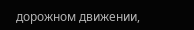дорожном движении,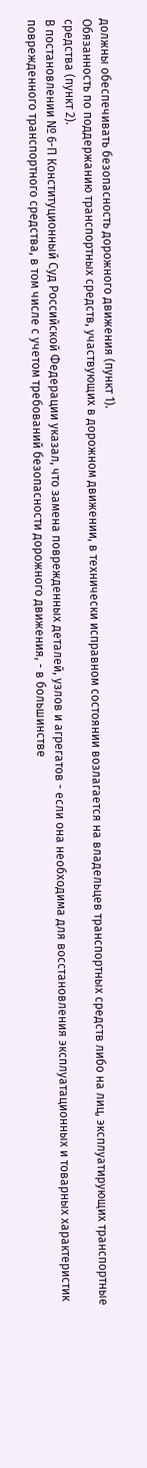должны обеспечивать безопасность дорожного движения (пункт 1).
Обязанность по поддержанию транспортных средств, участвующих в дорожном движении, в технически исправном состоянии возлагается на владельцев транспортных средств либо на лиц, эксплуатирующих транспортные средства (пункт 2).
В постановлении № 6-П Конституционный Суд Российской Федерации указал, что замена поврежденных деталей, узлов и агрегатов - если она необходима для восстановления эксплуатационных и товарных характеристик поврежденного транспортного средства, в том числе с учетом требований безопасности дорожного движения, - в большинстве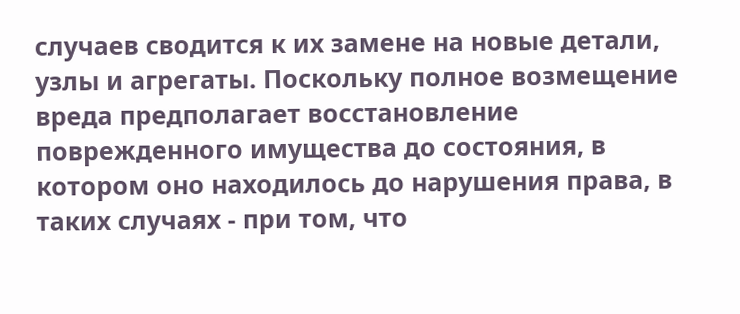случаев сводится к их замене на новые детали, узлы и агрегаты. Поскольку полное возмещение вреда предполагает восстановление поврежденного имущества до состояния, в котором оно находилось до нарушения права, в таких случаях - при том, что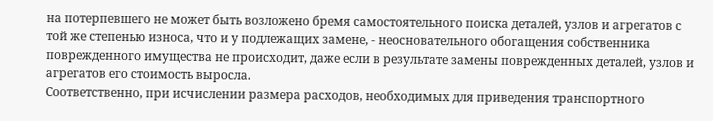на потерпевшего не может быть возложено бремя самостоятельного поиска деталей, узлов и агрегатов с той же степенью износа, что и у подлежащих замене, - неосновательного обогащения собственника поврежденного имущества не происходит, даже если в результате замены поврежденных деталей, узлов и агрегатов его стоимость выросла.
Соответственно, при исчислении размера расходов, необходимых для приведения транспортного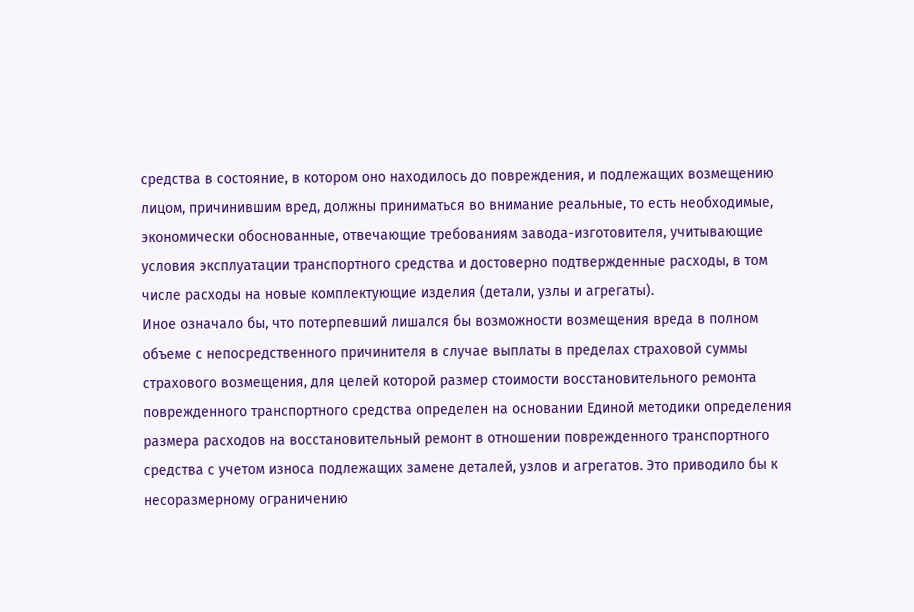средства в состояние, в котором оно находилось до повреждения, и подлежащих возмещению лицом, причинившим вред, должны приниматься во внимание реальные, то есть необходимые, экономически обоснованные, отвечающие требованиям завода-изготовителя, учитывающие условия эксплуатации транспортного средства и достоверно подтвержденные расходы, в том числе расходы на новые комплектующие изделия (детали, узлы и агрегаты).
Иное означало бы, что потерпевший лишался бы возможности возмещения вреда в полном объеме с непосредственного причинителя в случае выплаты в пределах страховой суммы страхового возмещения, для целей которой размер стоимости восстановительного ремонта поврежденного транспортного средства определен на основании Единой методики определения размера расходов на восстановительный ремонт в отношении поврежденного транспортного средства с учетом износа подлежащих замене деталей, узлов и агрегатов. Это приводило бы к несоразмерному ограничению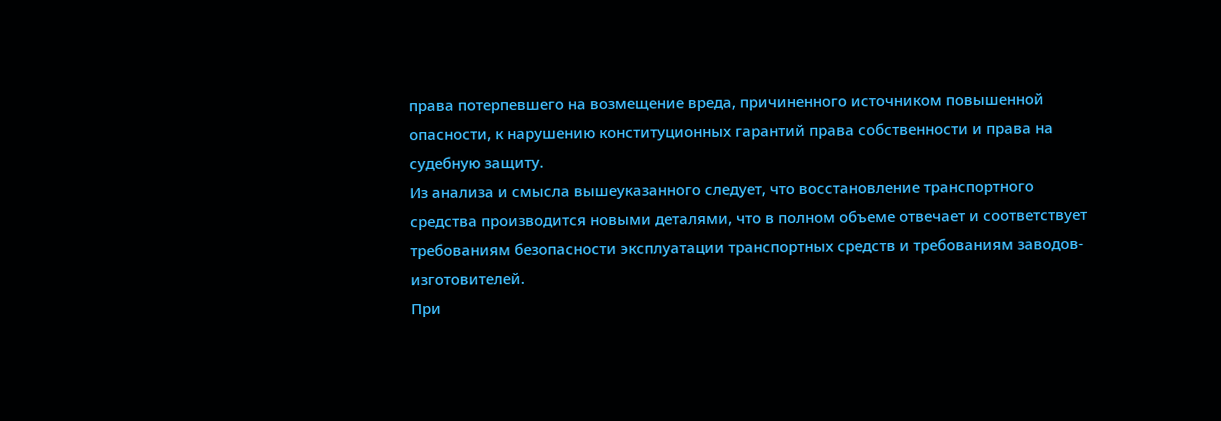права потерпевшего на возмещение вреда, причиненного источником повышенной опасности, к нарушению конституционных гарантий права собственности и права на судебную защиту.
Из анализа и смысла вышеуказанного следует, что восстановление транспортного средства производится новыми деталями, что в полном объеме отвечает и соответствует требованиям безопасности эксплуатации транспортных средств и требованиям заводов-изготовителей.
При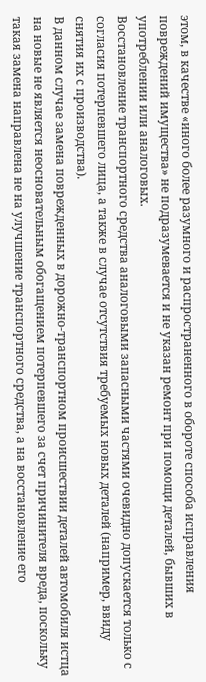этом, в качестве «иного более разумного и распространенного в обороте способа исправления повреждений имущества» не подразумевается и не указан ремонт при помощи деталей, бывших в употреблении или аналоговых.
Восстановление транспортного средства аналоговыми запасными частями очевидно допускается только с согласия потерпевшего лица, а также в случае отсутствия требуемых новых деталей (например, ввиду снятия их с производства).
В данном случае замена поврежденных в дорожно-транспортном происшествии деталей автомобиля истца на новые не является неосновательным обогащением потерпевшего за счет причинителя вреда, поскольку такая замена направлена не на улучшение транспортного средства, а на восстановление его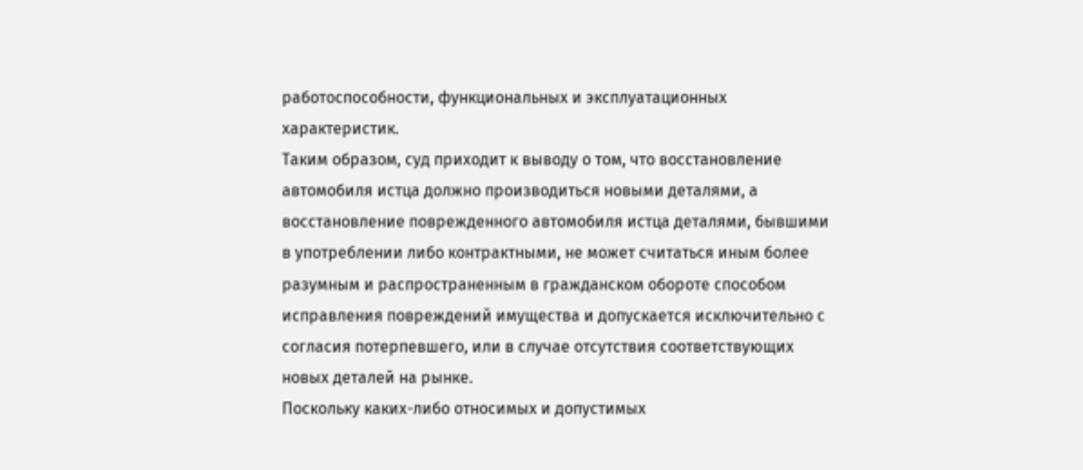работоспособности, функциональных и эксплуатационных характеристик.
Таким образом, суд приходит к выводу о том, что восстановление автомобиля истца должно производиться новыми деталями, а восстановление поврежденного автомобиля истца деталями, бывшими в употреблении либо контрактными, не может считаться иным более разумным и распространенным в гражданском обороте способом исправления повреждений имущества и допускается исключительно с согласия потерпевшего, или в случае отсутствия соответствующих новых деталей на рынке.
Поскольку каких-либо относимых и допустимых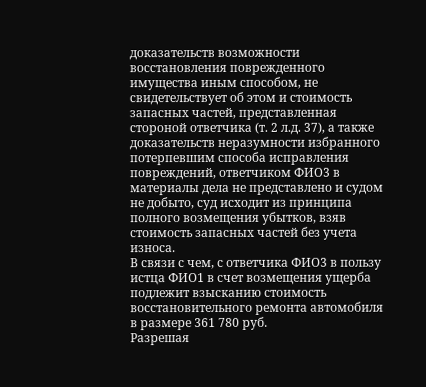доказательств возможности восстановления поврежденного имущества иным способом, не свидетельствует об этом и стоимость запасных частей, представленная стороной ответчика (т. 2 л.д. 37), а также доказательств неразумности избранного потерпевшим способа исправления повреждений, ответчиком ФИО3 в материалы дела не представлено и судом не добыто, суд исходит из принципа полного возмещения убытков, взяв стоимость запасных частей без учета износа.
В связи с чем, с ответчика ФИО3 в пользу истца ФИО1 в счет возмещения ущерба подлежит взысканию стоимость восстановительного ремонта автомобиля в размере 361 780 руб.
Разрешая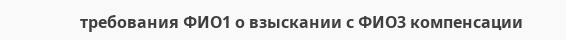требования ФИО1 о взыскании с ФИО3 компенсации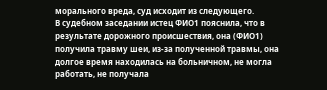морального вреда, суд исходит из следующего.
В судебном заседании истец ФИО1 пояснила, что в результате дорожного происшествия, она (ФИО1) получила травму шеи, из-за полученной травмы, она долгое время находилась на больничном, не могла работать, не получала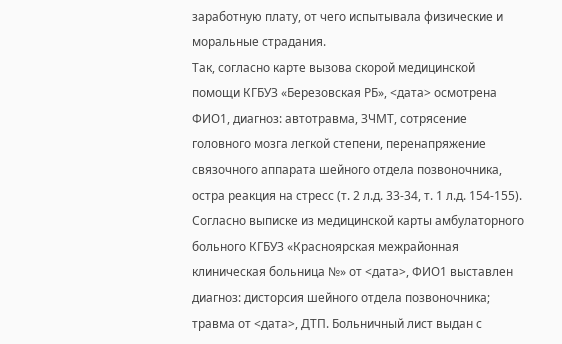заработную плату, от чего испытывала физические и моральные страдания.
Так, согласно карте вызова скорой медицинской помощи КГБУЗ «Березовская РБ», <дата> осмотрена ФИО1, диагноз: автотравма, ЗЧМТ, сотрясение головного мозга легкой степени, перенапряжение связочного аппарата шейного отдела позвоночника, остра реакция на стресс (т. 2 л.д. 33-34, т. 1 л.д. 154-155).
Согласно выписке из медицинской карты амбулаторного больного КГБУЗ «Красноярская межрайонная клиническая больница №» от <дата>, ФИО1 выставлен диагноз: дисторсия шейного отдела позвоночника; травма от <дата>, ДТП. Больничный лист выдан с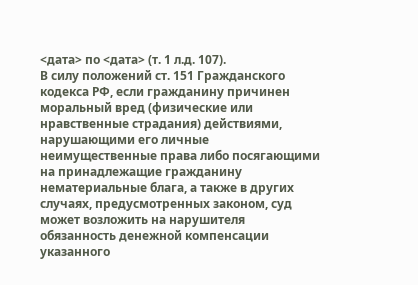<дата> по <дата> (т. 1 л.д. 107).
В силу положений ст. 151 Гражданского кодекса РФ, если гражданину причинен моральный вред (физические или нравственные страдания) действиями, нарушающими его личные неимущественные права либо посягающими на принадлежащие гражданину нематериальные блага, а также в других случаях, предусмотренных законом, суд может возложить на нарушителя обязанность денежной компенсации указанного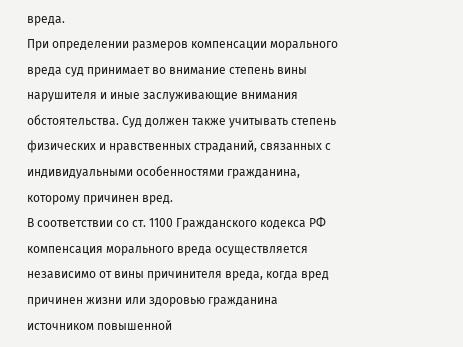вреда.
При определении размеров компенсации морального вреда суд принимает во внимание степень вины нарушителя и иные заслуживающие внимания обстоятельства. Суд должен также учитывать степень физических и нравственных страданий, связанных с индивидуальными особенностями гражданина, которому причинен вред.
В соответствии со ст. 1100 Гражданского кодекса РФ компенсация морального вреда осуществляется независимо от вины причинителя вреда, когда вред причинен жизни или здоровью гражданина источником повышенной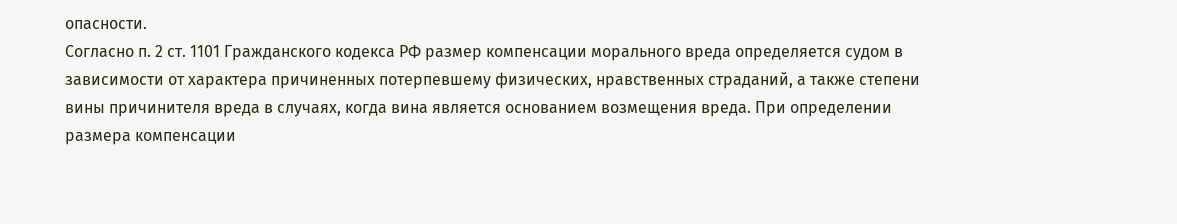опасности.
Согласно п. 2 ст. 1101 Гражданского кодекса РФ размер компенсации морального вреда определяется судом в зависимости от характера причиненных потерпевшему физических, нравственных страданий, а также степени вины причинителя вреда в случаях, когда вина является основанием возмещения вреда. При определении размера компенсации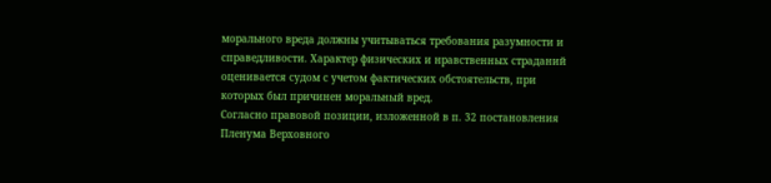морального вреда должны учитываться требования разумности и справедливости. Характер физических и нравственных страданий оценивается судом с учетом фактических обстоятельств, при которых был причинен моральный вред.
Согласно правовой позиции, изложенной в п. 32 постановления Пленума Верховного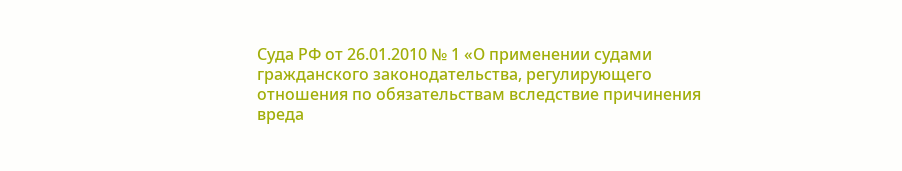Суда РФ от 26.01.2010 № 1 «О применении судами гражданского законодательства, регулирующего отношения по обязательствам вследствие причинения вреда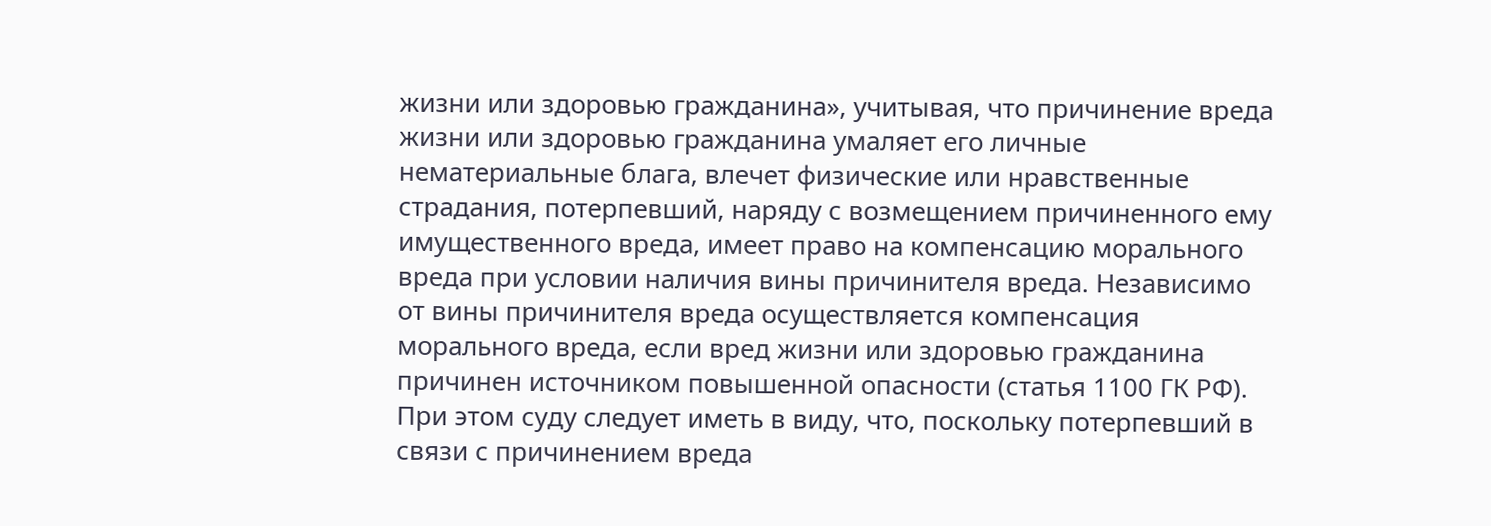жизни или здоровью гражданина», учитывая, что причинение вреда жизни или здоровью гражданина умаляет его личные нематериальные блага, влечет физические или нравственные страдания, потерпевший, наряду с возмещением причиненного ему имущественного вреда, имеет право на компенсацию морального вреда при условии наличия вины причинителя вреда. Независимо от вины причинителя вреда осуществляется компенсация морального вреда, если вред жизни или здоровью гражданина причинен источником повышенной опасности (статья 1100 ГК РФ).
При этом суду следует иметь в виду, что, поскольку потерпевший в связи с причинением вреда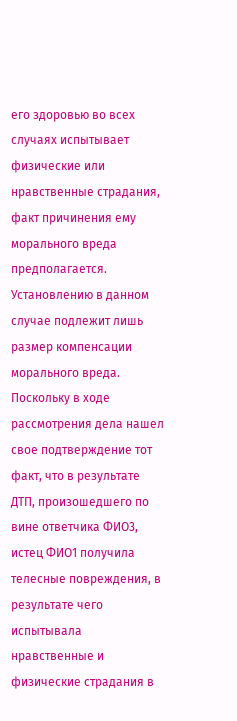его здоровью во всех случаях испытывает физические или нравственные страдания, факт причинения ему морального вреда предполагается. Установлению в данном случае подлежит лишь размер компенсации морального вреда.
Поскольку в ходе рассмотрения дела нашел свое подтверждение тот факт, что в результате ДТП, произошедшего по вине ответчика ФИО3, истец ФИО1 получила телесные повреждения, в результате чего испытывала нравственные и физические страдания в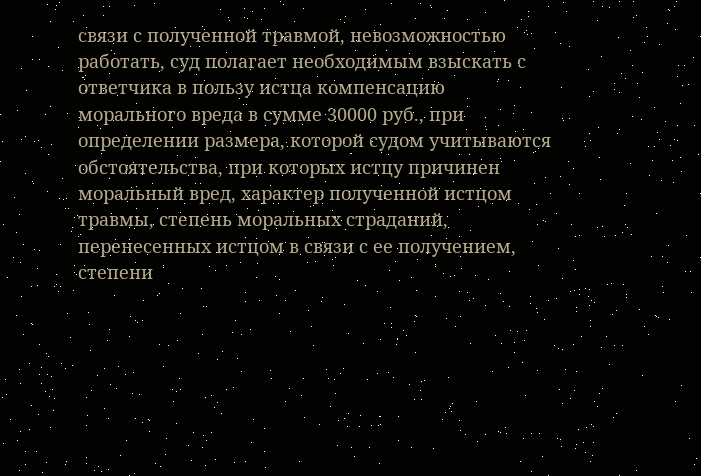связи с полученной травмой, невозможностью работать, суд полагает необходимым взыскать с ответчика в пользу истца компенсацию морального вреда в сумме 30000 руб., при определении размера, которой судом учитываются обстоятельства, при которых истцу причинен моральный вред, характер полученной истцом травмы, степень моральных страданий, перенесенных истцом в связи с ее получением, степени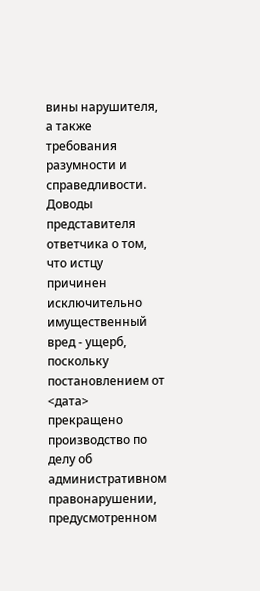вины нарушителя, а также требования разумности и справедливости.
Доводы представителя ответчика о том, что истцу причинен исключительно имущественный вред - ущерб, поскольку постановлением от <дата> прекращено производство по делу об административном правонарушении, предусмотренном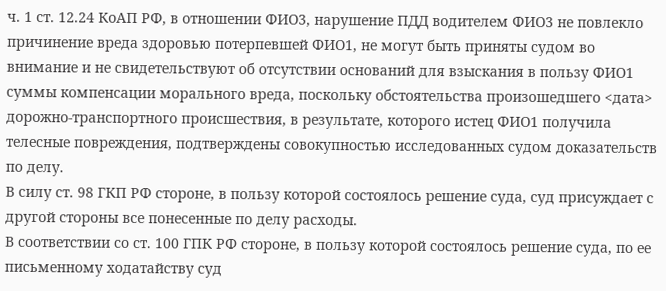ч. 1 ст. 12.24 КоАП РФ, в отношении ФИО3, нарушение ПДД водителем ФИО3 не повлекло причинение вреда здоровью потерпевшей ФИО1, не могут быть приняты судом во внимание и не свидетельствуют об отсутствии оснований для взыскания в пользу ФИО1 суммы компенсации морального вреда, поскольку обстоятельства произошедшего <дата> дорожно-транспортного происшествия, в результате, которого истец ФИО1 получила телесные повреждения, подтверждены совокупностью исследованных судом доказательств по делу.
В силу ст. 98 ГКП РФ стороне, в пользу которой состоялось решение суда, суд присуждает с другой стороны все понесенные по делу расходы.
В соответствии со ст. 100 ГПК РФ стороне, в пользу которой состоялось решение суда, по ее письменному ходатайству суд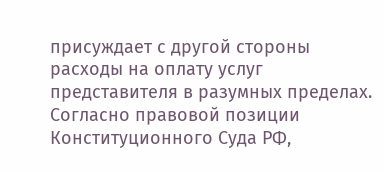присуждает с другой стороны расходы на оплату услуг представителя в разумных пределах.
Согласно правовой позиции Конституционного Суда РФ,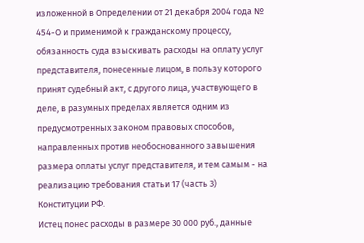изложенной в Определении от 21 декабря 2004 года № 454-О и применимой к гражданскому процессу, обязанность суда взыскивать расходы на оплату услуг представителя, понесенные лицом, в пользу которого принят судебный акт, с другого лица, участвующего в деле, в разумных пределах является одним из предусмотренных законом правовых способов, направленных против необоснованного завышения размера оплаты услуг представителя, и тем самым - на реализацию требования статьи 17 (часть 3) Конституции РФ.
Истец понес расходы в размере 30 000 руб., данные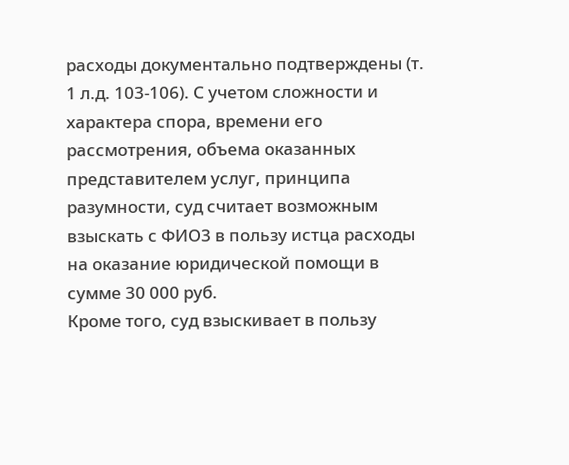расходы документально подтверждены (т. 1 л.д. 103-106). С учетом сложности и характера спора, времени его рассмотрения, объема оказанных представителем услуг, принципа разумности, суд считает возможным взыскать с ФИО3 в пользу истца расходы на оказание юридической помощи в сумме 30 000 руб.
Кроме того, суд взыскивает в пользу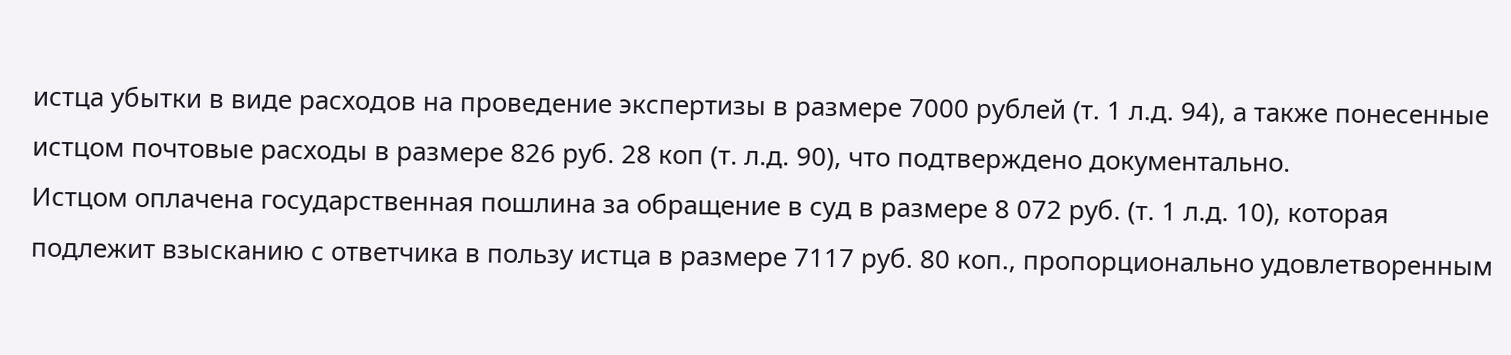истца убытки в виде расходов на проведение экспертизы в размере 7000 рублей (т. 1 л.д. 94), а также понесенные истцом почтовые расходы в размере 826 руб. 28 коп (т. л.д. 90), что подтверждено документально.
Истцом оплачена государственная пошлина за обращение в суд в размере 8 072 руб. (т. 1 л.д. 10), которая подлежит взысканию с ответчика в пользу истца в размере 7117 руб. 80 коп., пропорционально удовлетворенным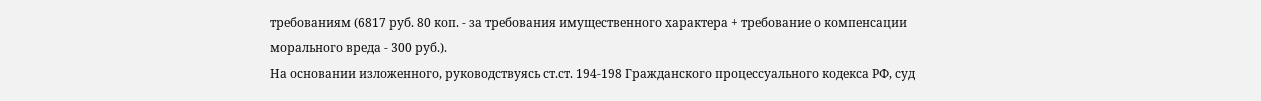требованиям (6817 руб. 80 коп. - за требования имущественного характера + требование о компенсации морального вреда - 300 руб.).
На основании изложенного, руководствуясь ст.ст. 194-198 Гражданского процессуального кодекса РФ, суд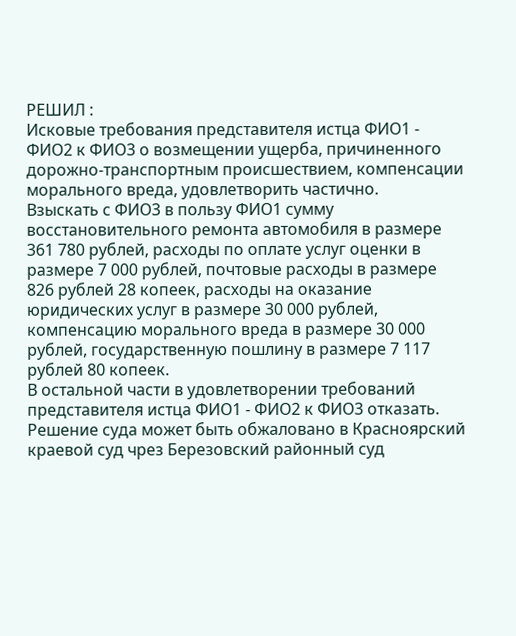РЕШИЛ :
Исковые требования представителя истца ФИО1 - ФИО2 к ФИО3 о возмещении ущерба, причиненного дорожно-транспортным происшествием, компенсации морального вреда, удовлетворить частично.
Взыскать с ФИО3 в пользу ФИО1 сумму восстановительного ремонта автомобиля в размере 361 780 рублей, расходы по оплате услуг оценки в размере 7 000 рублей, почтовые расходы в размере 826 рублей 28 копеек, расходы на оказание юридических услуг в размере 30 000 рублей, компенсацию морального вреда в размере 30 000 рублей, государственную пошлину в размере 7 117 рублей 80 копеек.
В остальной части в удовлетворении требований представителя истца ФИО1 - ФИО2 к ФИО3 отказать.
Решение суда может быть обжаловано в Красноярский краевой суд чрез Березовский районный суд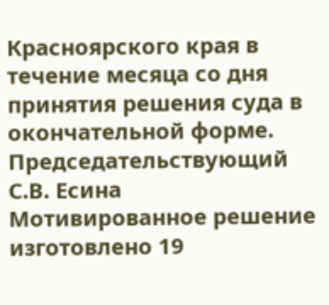Красноярского края в течение месяца со дня принятия решения суда в окончательной форме.
Председательствующий С.В. Есина
Мотивированное решение изготовлено 19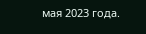мая 2023 года.